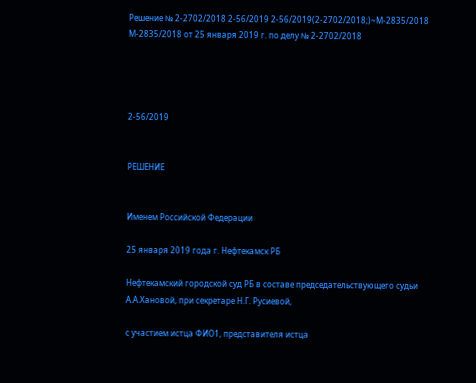Решение № 2-2702/2018 2-56/2019 2-56/2019(2-2702/2018;)~М-2835/2018 М-2835/2018 от 25 января 2019 г. по делу № 2-2702/2018




2-56/2019


РЕШЕНИЕ


Именем Российской Федерации

25 января 2019 года г. Нефтекамск РБ

Нефтекамский городской суд РБ в составе председательствующего судьи А.А.Хановой, при секретаре Н.Г. Русиевой,

с участием истца ФИО1, представителя истца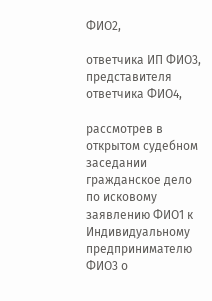ФИО2,

ответчика ИП ФИО3, представителя ответчика ФИО4,

рассмотрев в открытом судебном заседании гражданское дело по исковому заявлению ФИО1 к Индивидуальному предпринимателю ФИО3 о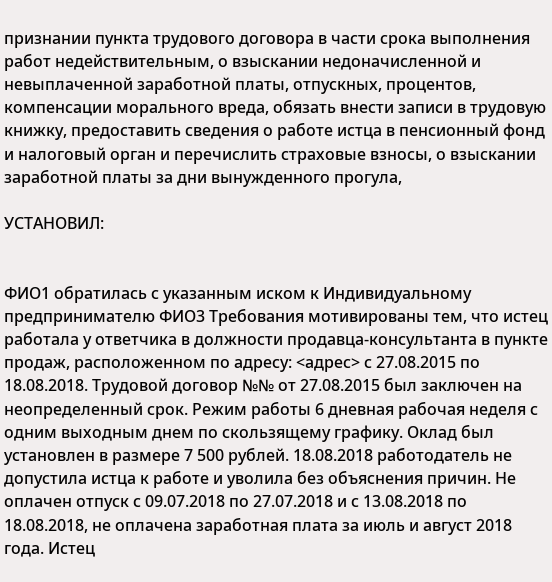признании пункта трудового договора в части срока выполнения работ недействительным, о взыскании недоначисленной и невыплаченной заработной платы, отпускных, процентов, компенсации морального вреда, обязать внести записи в трудовую книжку, предоставить сведения о работе истца в пенсионный фонд и налоговый орган и перечислить страховые взносы, о взыскании заработной платы за дни вынужденного прогула,

УСТАНОВИЛ:


ФИО1 обратилась с указанным иском к Индивидуальному предпринимателю ФИО3 Требования мотивированы тем, что истец работала у ответчика в должности продавца-консультанта в пункте продаж, расположенном по адресу: <адрес> с 27.08.2015 по 18.08.2018. Трудовой договор №№ от 27.08.2015 был заключен на неопределенный срок. Режим работы 6 дневная рабочая неделя с одним выходным днем по скользящему графику. Оклад был установлен в размере 7 500 рублей. 18.08.2018 работодатель не допустила истца к работе и уволила без объяснения причин. Не оплачен отпуск с 09.07.2018 по 27.07.2018 и с 13.08.2018 по 18.08.2018, не оплачена заработная плата за июль и август 2018 года. Истец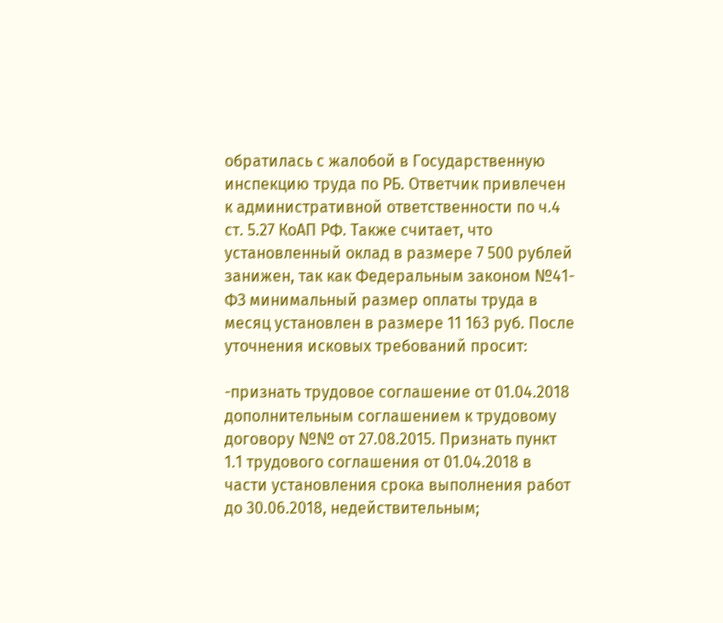обратилась с жалобой в Государственную инспекцию труда по РБ. Ответчик привлечен к административной ответственности по ч.4 ст. 5.27 КоАП РФ. Также считает, что установленный оклад в размере 7 500 рублей занижен, так как Федеральным законом №41-ФЗ минимальный размер оплаты труда в месяц установлен в размере 11 163 руб. После уточнения исковых требований просит:

-признать трудовое соглашение от 01.04.2018 дополнительным соглашением к трудовому договору №№ от 27.08.2015. Признать пункт 1.1 трудового соглашения от 01.04.2018 в части установления срока выполнения работ до 30.06.2018, недействительным;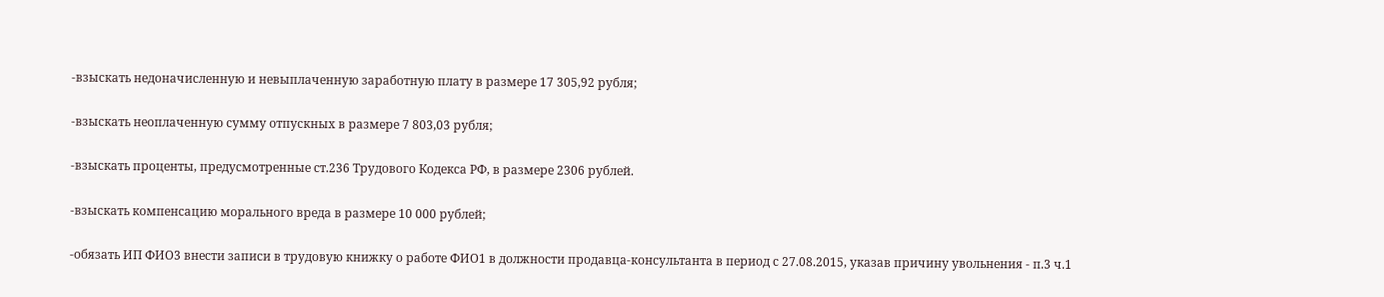-взыскать недоначисленную и невыплаченную заработную плату в размере 17 305,92 рубля;

-взыскать неоплаченную сумму отпускных в размере 7 803,03 рубля;

-взыскать проценты, предусмотренные ст.236 Трудового Кодекса РФ, в размере 2306 рублей.

-взыскать компенсацию морального вреда в размере 10 000 рублей;

-обязать ИП ФИО3 внести записи в трудовую книжку о работе ФИО1 в должности продавца-консультанта в период с 27.08.2015, указав причину увольнения - п.3 ч.1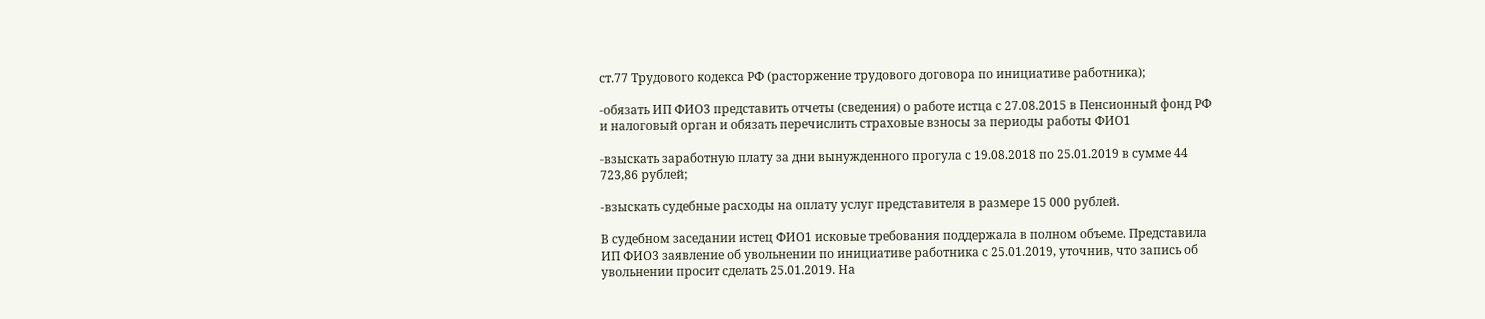ст.77 Трудового кодекса РФ (расторжение трудового договора по инициативе работника);

-обязать ИП ФИО3 представить отчеты (сведения) о работе истца с 27.08.2015 в Пенсионный фонд РФ и налоговый орган и обязать перечислить страховые взносы за периоды работы ФИО1

-взыскать заработную плату за дни вынужденного прогула с 19.08.2018 по 25.01.2019 в сумме 44 723,86 рублей;

-взыскать судебные расходы на оплату услуг представителя в размере 15 000 рублей.

В судебном заседании истец ФИО1 исковые требования поддержала в полном объеме. Представила ИП ФИО3 заявление об увольнении по инициативе работника с 25.01.2019, уточнив, что запись об увольнении просит сделать 25.01.2019. На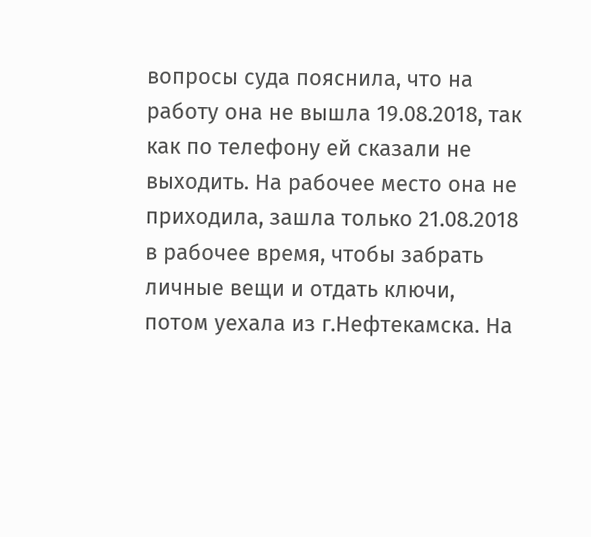вопросы суда пояснила, что на работу она не вышла 19.08.2018, так как по телефону ей сказали не выходить. На рабочее место она не приходила, зашла только 21.08.2018 в рабочее время, чтобы забрать личные вещи и отдать ключи, потом уехала из г.Нефтекамска. На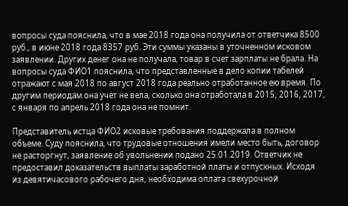вопросы суда пояснила, что в мае 2018 года она получила от ответчика 8500 руб., в июне 2018 года 8357 руб. Эти суммы указаны в уточненном исковом заявлении. Других денег она не получала, товар в счет зарплаты не брала. На вопросы суда ФИО1 пояснила, что представленные в дело копии табелей отражают с мая 2018 по август 2018 года реально отработанное ею время. По другим периодам она учет не вела, сколько она отработала в 2015, 2016, 2017, с января по апрель 2018 года она не помнит.

Представитель истца ФИО2 исковые требования поддержала в полном объеме. Суду пояснила, что трудовые отношения имели место быть, договор не расторгнут, заявление об увольнении подано 25.01.2019. Ответчик не предоставил доказательств выплаты заработной платы и отпускных. Исходя из девятичасового рабочего дня, необходима оплата свехурочной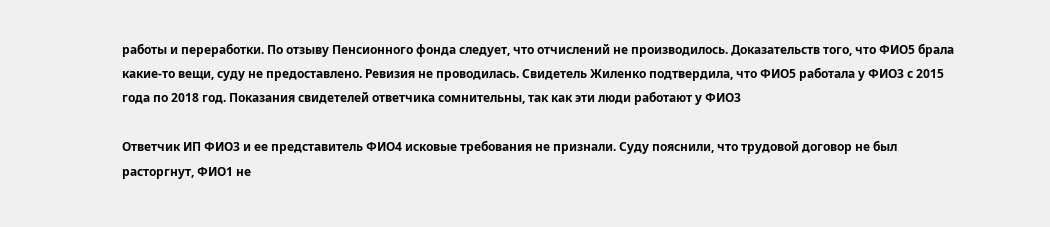работы и переработки. По отзыву Пенсионного фонда следует, что отчислений не производилось. Доказательств того, что ФИО5 брала какие-то вещи, суду не предоставлено. Ревизия не проводилась. Свидетель Жиленко подтвердила, что ФИО5 работала у ФИО3 с 2015 года по 2018 год. Показания свидетелей ответчика сомнительны, так как эти люди работают у ФИО3

Ответчик ИП ФИО3 и ее представитель ФИО4 исковые требования не признали. Суду пояснили, что трудовой договор не был расторгнут, ФИО1 не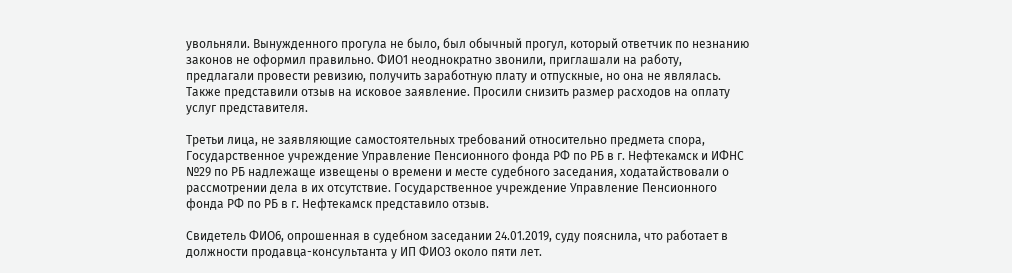увольняли. Вынужденного прогула не было, был обычный прогул, который ответчик по незнанию законов не оформил правильно. ФИО1 неоднократно звонили, приглашали на работу, предлагали провести ревизию, получить заработную плату и отпускные, но она не являлась. Также представили отзыв на исковое заявление. Просили снизить размер расходов на оплату услуг представителя.

Третьи лица, не заявляющие самостоятельных требований относительно предмета спора, Государственное учреждение Управление Пенсионного фонда РФ по РБ в г. Нефтекамск и ИФНС №29 по РБ надлежаще извещены о времени и месте судебного заседания, ходатайствовали о рассмотрении дела в их отсутствие. Государственное учреждение Управление Пенсионного фонда РФ по РБ в г. Нефтекамск представило отзыв.

Свидетель ФИО6, опрошенная в судебном заседании 24.01.2019, суду пояснила, что работает в должности продавца-консультанта у ИП ФИО3 около пяти лет.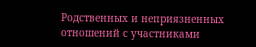Родственных и неприязненных отношений с участниками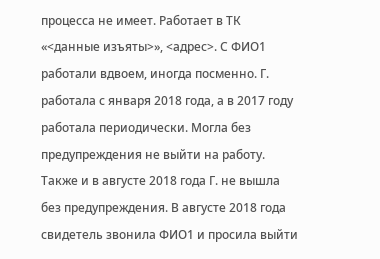процесса не имеет. Работает в ТК «<данные изъяты>», <адрес>. С ФИО1 работали вдвоем, иногда посменно. Г. работала с января 2018 года, а в 2017 году работала периодически. Могла без предупреждения не выйти на работу. Также и в августе 2018 года Г. не вышла без предупреждения. В августе 2018 года свидетель звонила ФИО1 и просила выйти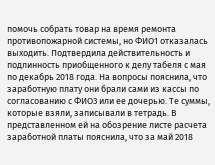помочь собрать товар на время ремонта противопожарной системы, но ФИО1 отказалась выходить. Подтвердила действительность и подлинность приобщенного к делу табеля с мая по декабрь 2018 года. На вопросы пояснила, что заработную плату они брали сами из кассы по согласованию с ФИО3 или ее дочерью. Те суммы, которые взяли, записывали в тетрадь. В представленном ей на обозрение листе расчета заработной платы пояснила, что за май 2018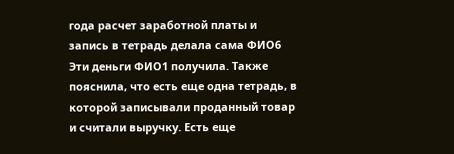года расчет заработной платы и запись в тетрадь делала сама ФИО6 Эти деньги ФИО1 получила. Также пояснила, что есть еще одна тетрадь, в которой записывали проданный товар и считали выручку. Есть еще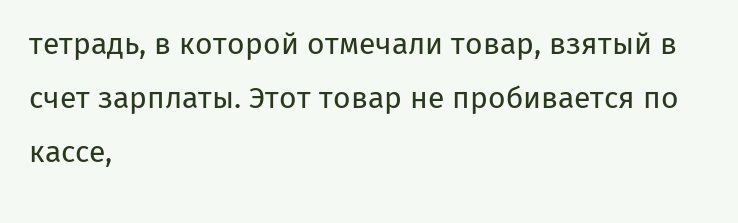тетрадь, в которой отмечали товар, взятый в счет зарплаты. Этот товар не пробивается по кассе,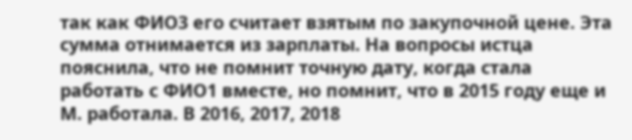так как ФИО3 его считает взятым по закупочной цене. Эта сумма отнимается из зарплаты. На вопросы истца пояснила, что не помнит точную дату, когда стала работать с ФИО1 вместе, но помнит, что в 2015 году еще и М. работала. В 2016, 2017, 2018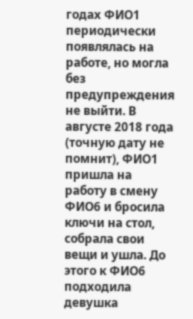годах ФИО1 периодически появлялась на работе, но могла без предупреждения не выйти. В августе 2018 года (точную дату не помнит), ФИО1 пришла на работу в смену ФИО6 и бросила ключи на стол, собрала свои вещи и ушла. До этого к ФИО6 подходила девушка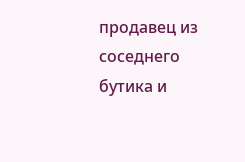продавец из соседнего бутика и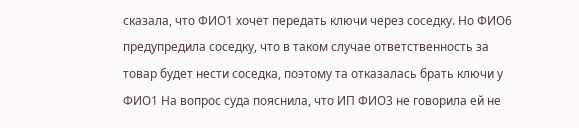сказала, что ФИО1 хочет передать ключи через соседку. Но ФИО6 предупредила соседку, что в таком случае ответственность за товар будет нести соседка, поэтому та отказалась брать ключи у ФИО1 На вопрос суда пояснила, что ИП ФИО3 не говорила ей не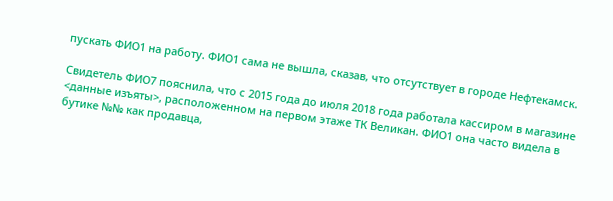пускать ФИО1 на работу. ФИО1 сама не вышла, сказав, что отсутствует в городе Нефтекамск.

Свидетель ФИО7 пояснила, что с 2015 года до июля 2018 года работала кассиром в магазине <данные изъяты>, расположенном на первом этаже ТК Великан. ФИО1 она часто видела в бутике №№ как продавца,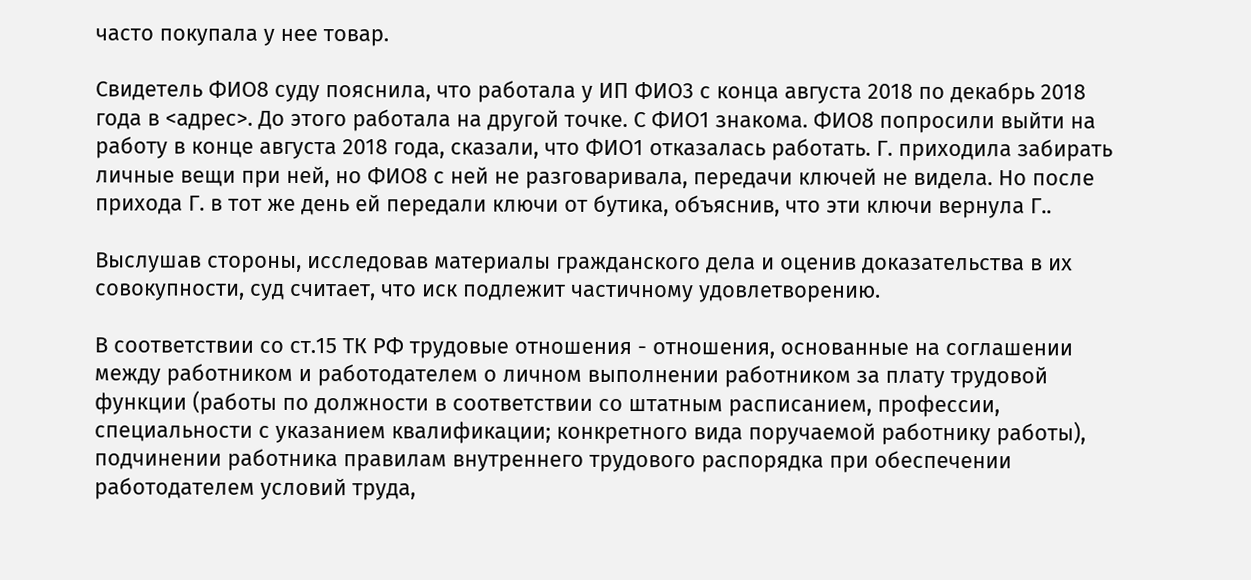часто покупала у нее товар.

Свидетель ФИО8 суду пояснила, что работала у ИП ФИО3 с конца августа 2018 по декабрь 2018 года в <адрес>. До этого работала на другой точке. С ФИО1 знакома. ФИО8 попросили выйти на работу в конце августа 2018 года, сказали, что ФИО1 отказалась работать. Г. приходила забирать личные вещи при ней, но ФИО8 с ней не разговаривала, передачи ключей не видела. Но после прихода Г. в тот же день ей передали ключи от бутика, объяснив, что эти ключи вернула Г..

Выслушав стороны, исследовав материалы гражданского дела и оценив доказательства в их совокупности, суд считает, что иск подлежит частичному удовлетворению.

В соответствии со ст.15 ТК РФ трудовые отношения - отношения, основанные на соглашении между работником и работодателем о личном выполнении работником за плату трудовой функции (работы по должности в соответствии со штатным расписанием, профессии, специальности с указанием квалификации; конкретного вида поручаемой работнику работы), подчинении работника правилам внутреннего трудового распорядка при обеспечении работодателем условий труда,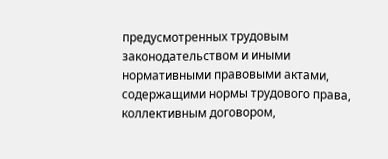предусмотренных трудовым законодательством и иными нормативными правовыми актами, содержащими нормы трудового права, коллективным договором,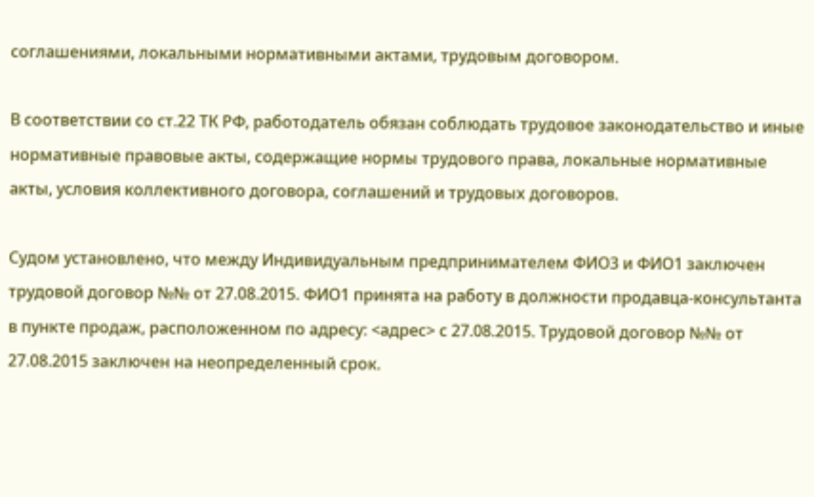соглашениями, локальными нормативными актами, трудовым договором.

В соответствии со ст.22 ТК РФ, работодатель обязан соблюдать трудовое законодательство и иные нормативные правовые акты, содержащие нормы трудового права, локальные нормативные акты, условия коллективного договора, соглашений и трудовых договоров.

Судом установлено, что между Индивидуальным предпринимателем ФИО3 и ФИО1 заключен трудовой договор №№ от 27.08.2015. ФИО1 принята на работу в должности продавца-консультанта в пункте продаж, расположенном по адресу: <адрес> с 27.08.2015. Трудовой договор №№ от 27.08.2015 заключен на неопределенный срок.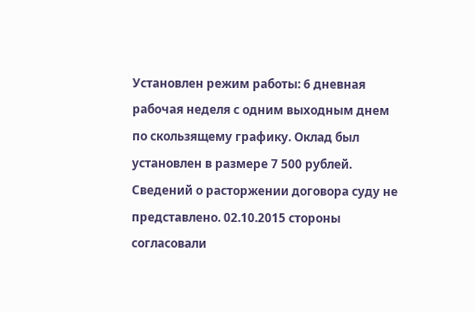Установлен режим работы: 6 дневная рабочая неделя с одним выходным днем по скользящему графику. Оклад был установлен в размере 7 500 рублей. Сведений о расторжении договора суду не представлено. 02.10.2015 стороны согласовали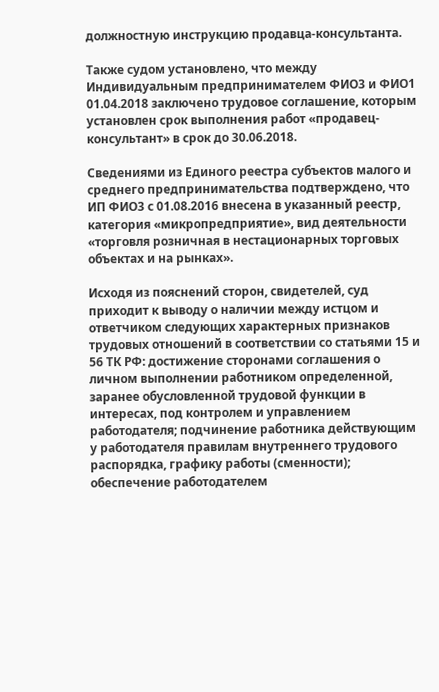должностную инструкцию продавца-консультанта.

Также судом установлено, что между Индивидуальным предпринимателем ФИО3 и ФИО1 01.04.2018 заключено трудовое соглашение, которым установлен срок выполнения работ «продавец-консультант» в срок до 30.06.2018.

Сведениями из Единого реестра субъектов малого и среднего предпринимательства подтверждено, что ИП ФИО3 с 01.08.2016 внесена в указанный реестр, категория «микропредприятие», вид деятельности «торговля розничная в нестационарных торговых объектах и на рынках».

Исходя из пояснений сторон, свидетелей, суд приходит к выводу о наличии между истцом и ответчиком следующих характерных признаков трудовых отношений в соответствии со статьями 15 и 56 ТК РФ: достижение сторонами соглашения о личном выполнении работником определенной, заранее обусловленной трудовой функции в интересах, под контролем и управлением работодателя; подчинение работника действующим у работодателя правилам внутреннего трудового распорядка, графику работы (сменности); обеспечение работодателем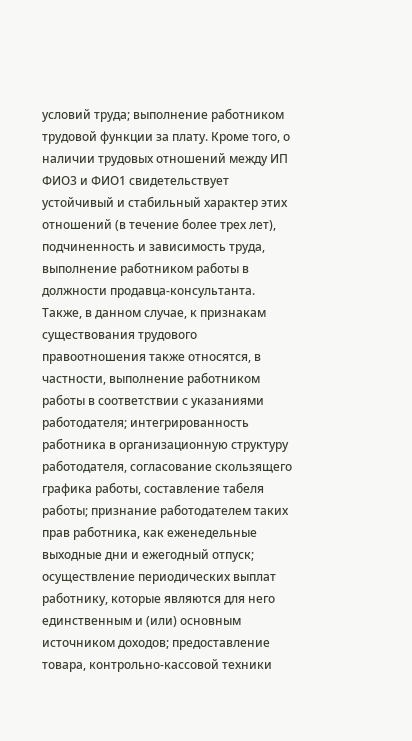условий труда; выполнение работником трудовой функции за плату. Кроме того, о наличии трудовых отношений между ИП ФИО3 и ФИО1 свидетельствует устойчивый и стабильный характер этих отношений (в течение более трех лет), подчиненность и зависимость труда, выполнение работником работы в должности продавца-консультанта. Также, в данном случае, к признакам существования трудового правоотношения также относятся, в частности, выполнение работником работы в соответствии с указаниями работодателя; интегрированность работника в организационную структуру работодателя, согласование скользящего графика работы, составление табеля работы; признание работодателем таких прав работника, как еженедельные выходные дни и ежегодный отпуск; осуществление периодических выплат работнику, которые являются для него единственным и (или) основным источником доходов; предоставление товара, контрольно-кассовой техники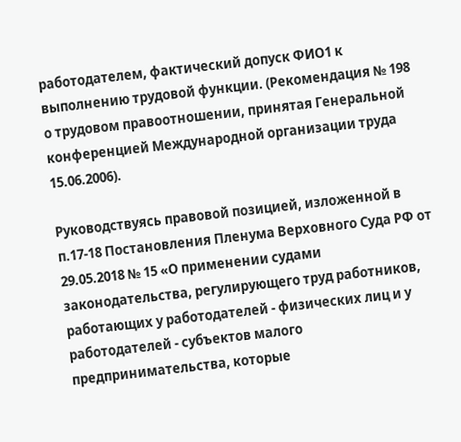работодателем, фактический допуск ФИО1 к выполнению трудовой функции. (Рекомендация № 198 о трудовом правоотношении, принятая Генеральной конференцией Международной организации труда 15.06.2006).

Руководствуясь правовой позицией, изложенной в п.17-18 Постановления Пленума Верховного Суда РФ от 29.05.2018 № 15 «О применении судами законодательства, регулирующего труд работников, работающих у работодателей - физических лиц и у работодателей - субъектов малого предпринимательства, которые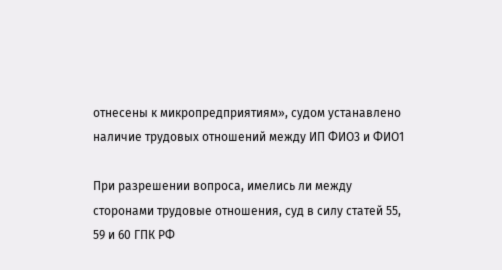отнесены к микропредприятиям», судом устанавлено наличие трудовых отношений между ИП ФИО3 и ФИО1

При разрешении вопроса, имелись ли между сторонами трудовые отношения, суд в силу статей 55, 59 и 60 ГПК РФ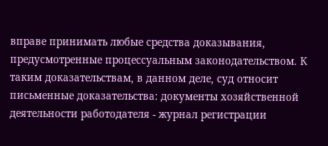вправе принимать любые средства доказывания, предусмотренные процессуальным законодательством. К таким доказательствам, в данном деле, суд относит письменные доказательства: документы хозяйственной деятельности работодателя - журнал регистрации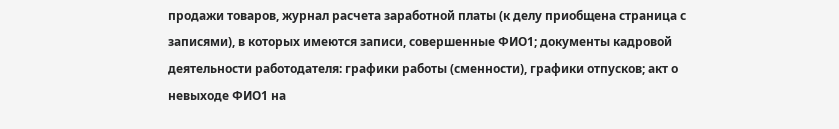продажи товаров, журнал расчета заработной платы (к делу приобщена страница с записями), в которых имеются записи, совершенные ФИО1; документы кадровой деятельности работодателя: графики работы (сменности), графики отпусков; акт о невыходе ФИО1 на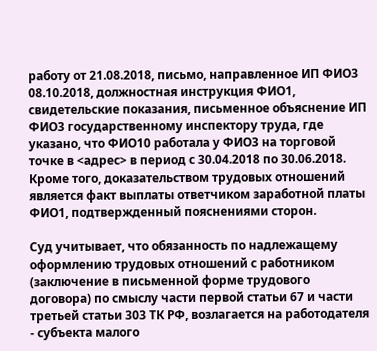работу от 21.08.2018, письмо, направленное ИП ФИО3 08.10.2018, должностная инструкция ФИО1, свидетельские показания, письменное объяснение ИП ФИО3 государственному инспектору труда, где указано, что ФИО10 работала у ФИО3 на торговой точке в <адрес> в период с 30.04.2018 по 30.06.2018. Кроме того, доказательством трудовых отношений является факт выплаты ответчиком заработной платы ФИО1, подтвержденный пояснениями сторон.

Суд учитывает, что обязанность по надлежащему оформлению трудовых отношений с работником (заключение в письменной форме трудового договора) по смыслу части первой статьи 67 и части третьей статьи 303 ТК РФ, возлагается на работодателя - субъекта малого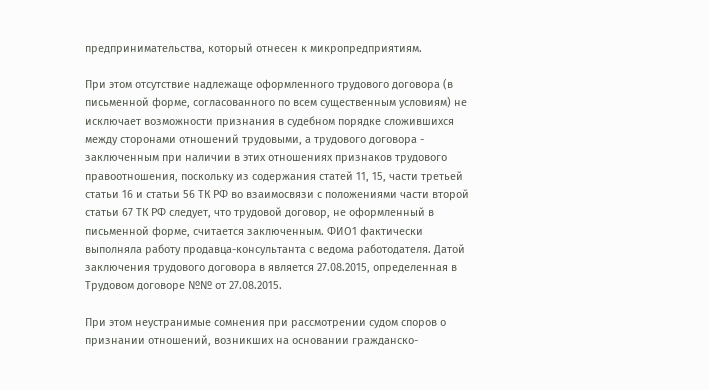предпринимательства, который отнесен к микропредприятиям.

При этом отсутствие надлежаще оформленного трудового договора (в письменной форме, согласованного по всем существенным условиям) не исключает возможности признания в судебном порядке сложившихся между сторонами отношений трудовыми, а трудового договора - заключенным при наличии в этих отношениях признаков трудового правоотношения, поскольку из содержания статей 11, 15, части третьей статьи 16 и статьи 56 ТК РФ во взаимосвязи с положениями части второй статьи 67 ТК РФ следует, что трудовой договор, не оформленный в письменной форме, считается заключенным. ФИО1 фактически выполняла работу продавца-консультанта с ведома работодателя. Датой заключения трудового договора в является 27.08.2015, определенная в Трудовом договоре №№ от 27.08.2015.

При этом неустранимые сомнения при рассмотрении судом споров о признании отношений, возникших на основании гражданско-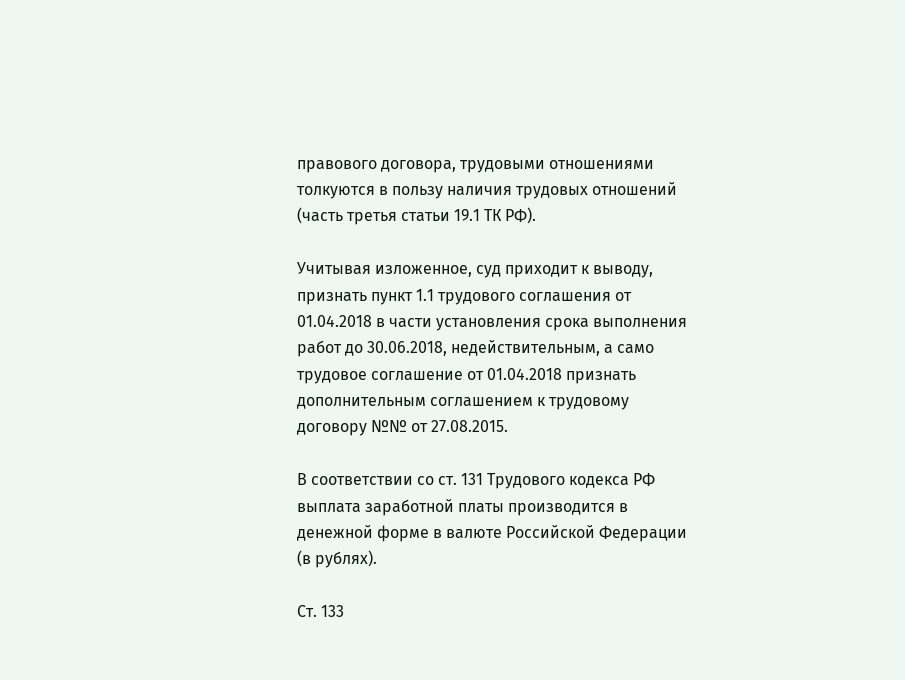правового договора, трудовыми отношениями толкуются в пользу наличия трудовых отношений (часть третья статьи 19.1 ТК РФ).

Учитывая изложенное, суд приходит к выводу, признать пункт 1.1 трудового соглашения от 01.04.2018 в части установления срока выполнения работ до 30.06.2018, недействительным, а само трудовое соглашение от 01.04.2018 признать дополнительным соглашением к трудовому договору №№ от 27.08.2015.

В соответствии со ст. 131 Трудового кодекса РФ выплата заработной платы производится в денежной форме в валюте Российской Федерации (в рублях).

Ст. 133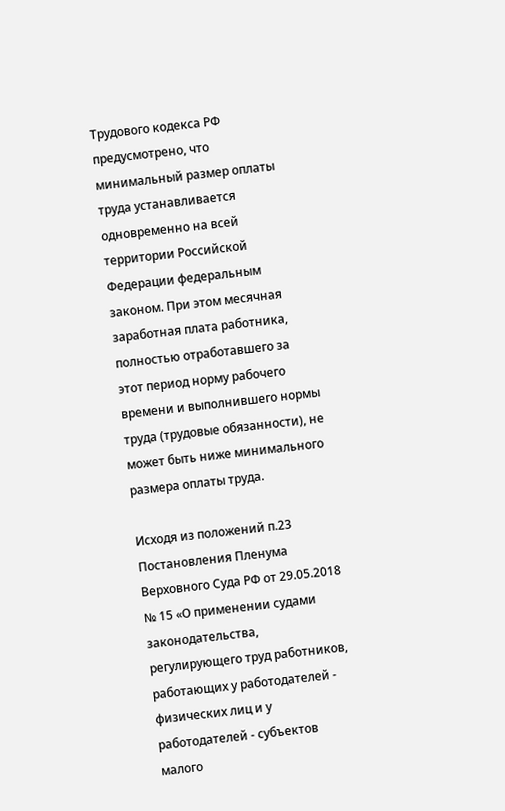Трудового кодекса РФ предусмотрено, что минимальный размер оплаты труда устанавливается одновременно на всей территории Российской Федерации федеральным законом. При этом месячная заработная плата работника, полностью отработавшего за этот период норму рабочего времени и выполнившего нормы труда (трудовые обязанности), не может быть ниже минимального размера оплаты труда.

Исходя из положений п.23 Постановления Пленума Верховного Суда РФ от 29.05.2018 № 15 «О применении судами законодательства, регулирующего труд работников, работающих у работодателей - физических лиц и у работодателей - субъектов малого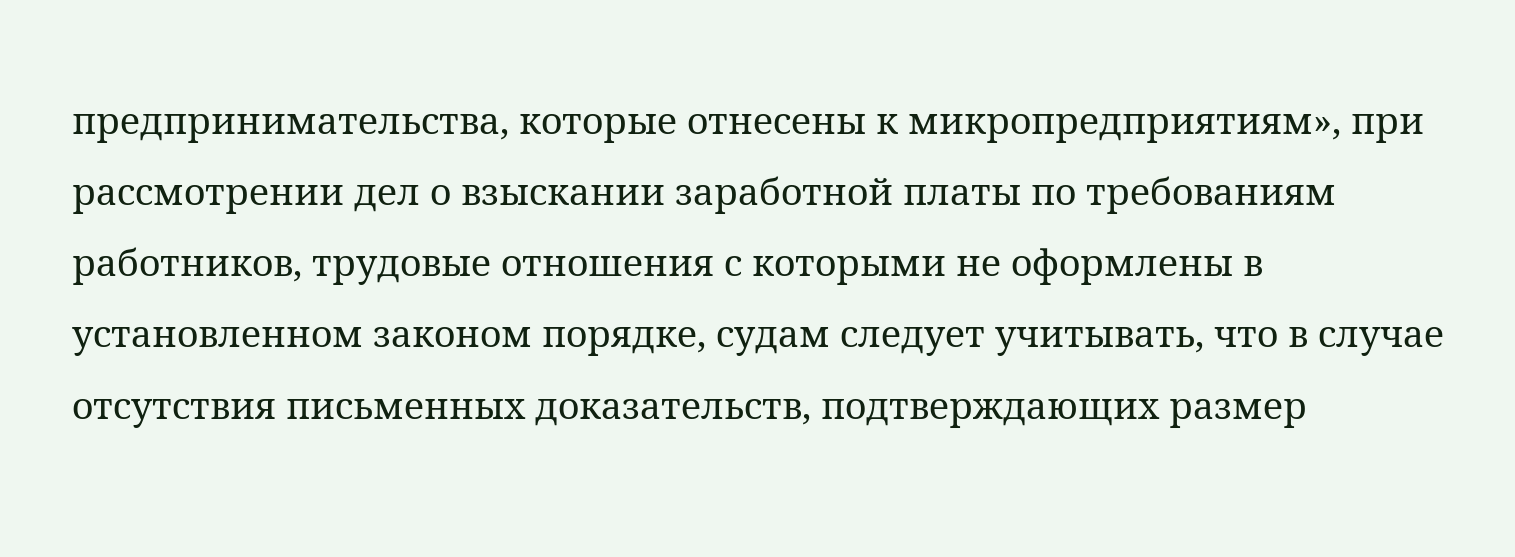предпринимательства, которые отнесены к микропредприятиям», при рассмотрении дел о взыскании заработной платы по требованиям работников, трудовые отношения с которыми не оформлены в установленном законом порядке, судам следует учитывать, что в случае отсутствия письменных доказательств, подтверждающих размер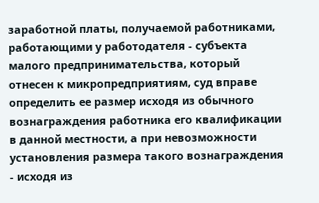заработной платы, получаемой работниками, работающими у работодателя - субъекта малого предпринимательства, который отнесен к микропредприятиям, суд вправе определить ее размер исходя из обычного вознаграждения работника его квалификации в данной местности, а при невозможности установления размера такого вознаграждения - исходя из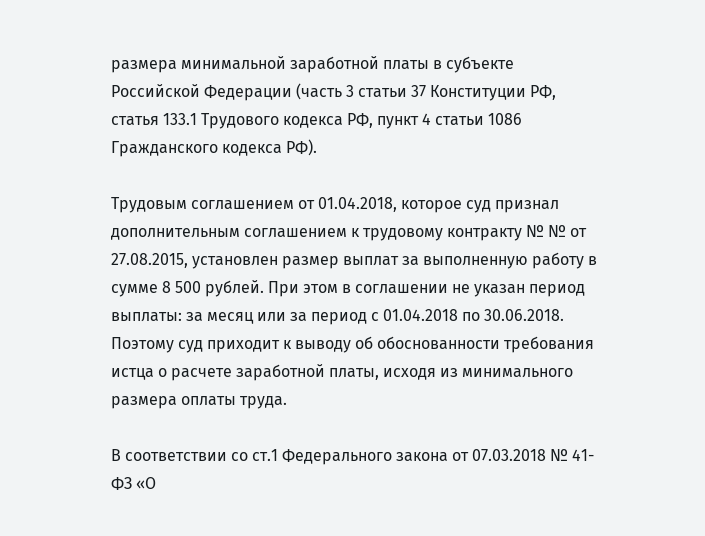размера минимальной заработной платы в субъекте Российской Федерации (часть 3 статьи 37 Конституции РФ, статья 133.1 Трудового кодекса РФ, пункт 4 статьи 1086 Гражданского кодекса РФ).

Трудовым соглашением от 01.04.2018, которое суд признал дополнительным соглашением к трудовому контракту № № от 27.08.2015, установлен размер выплат за выполненную работу в сумме 8 500 рублей. При этом в соглашении не указан период выплаты: за месяц или за период с 01.04.2018 по 30.06.2018. Поэтому суд приходит к выводу об обоснованности требования истца о расчете заработной платы, исходя из минимального размера оплаты труда.

В соответствии со ст.1 Федерального закона от 07.03.2018 № 41-ФЗ «О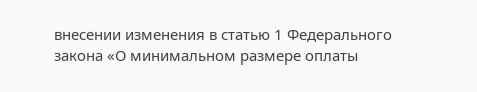внесении изменения в статью 1 Федерального закона «О минимальном размере оплаты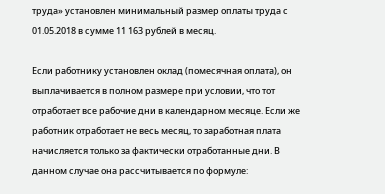труда» установлен минимальный размер оплаты труда с 01.05.2018 в сумме 11 163 рублей в месяц.

Если работнику установлен оклад (помесячная оплата), он выплачивается в полном размере при условии, что тот отработает все рабочие дни в календарном месяце. Если же работник отработает не весь месяц, то заработная плата начисляется только за фактически отработанные дни. В данном случае она рассчитывается по формуле: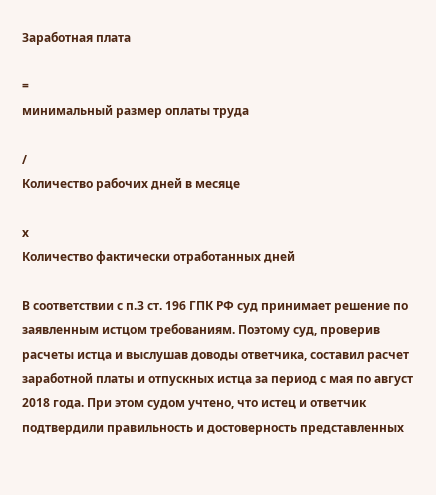Заработная плата

=
минимальный размер оплаты труда

/
Количество рабочих дней в месяце

х
Количество фактически отработанных дней

В соответствии с п.3 ст. 196 ГПК РФ суд принимает решение по заявленным истцом требованиям. Поэтому суд, проверив расчеты истца и выслушав доводы ответчика, составил расчет заработной платы и отпускных истца за период с мая по август 2018 года. При этом судом учтено, что истец и ответчик подтвердили правильность и достоверность представленных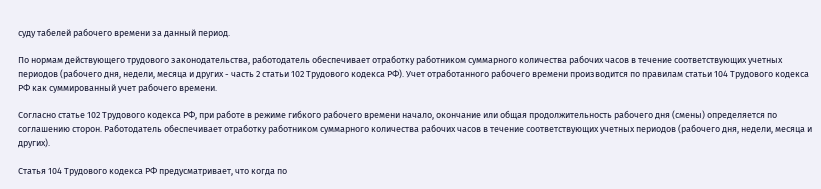суду табелей рабочего времени за данный период.

По нормам действующего трудового законодательства, работодатель обеспечивает отработку работником суммарного количества рабочих часов в течение соответствующих учетных периодов (рабочего дня, недели, месяца и других - часть 2 статьи 102 Трудового кодекса РФ). Учет отработанного рабочего времени производится по правилам статьи 104 Трудового кодекса РФ как суммированный учет рабочего времени.

Согласно статье 102 Трудового кодекса РФ, при работе в режиме гибкого рабочего времени начало, окончание или общая продолжительность рабочего дня (смены) определяется по соглашению сторон. Работодатель обеспечивает отработку работником суммарного количества рабочих часов в течение соответствующих учетных периодов (рабочего дня, недели, месяца и других).

Статья 104 Трудового кодекса РФ предусматривает, что когда по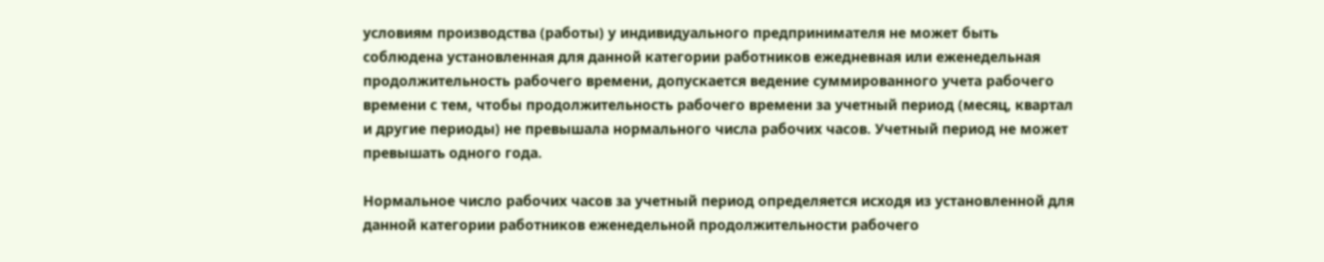условиям производства (работы) у индивидуального предпринимателя не может быть соблюдена установленная для данной категории работников ежедневная или еженедельная продолжительность рабочего времени, допускается ведение суммированного учета рабочего времени с тем, чтобы продолжительность рабочего времени за учетный период (месяц, квартал и другие периоды) не превышала нормального числа рабочих часов. Учетный период не может превышать одного года.

Нормальное число рабочих часов за учетный период определяется исходя из установленной для данной категории работников еженедельной продолжительности рабочего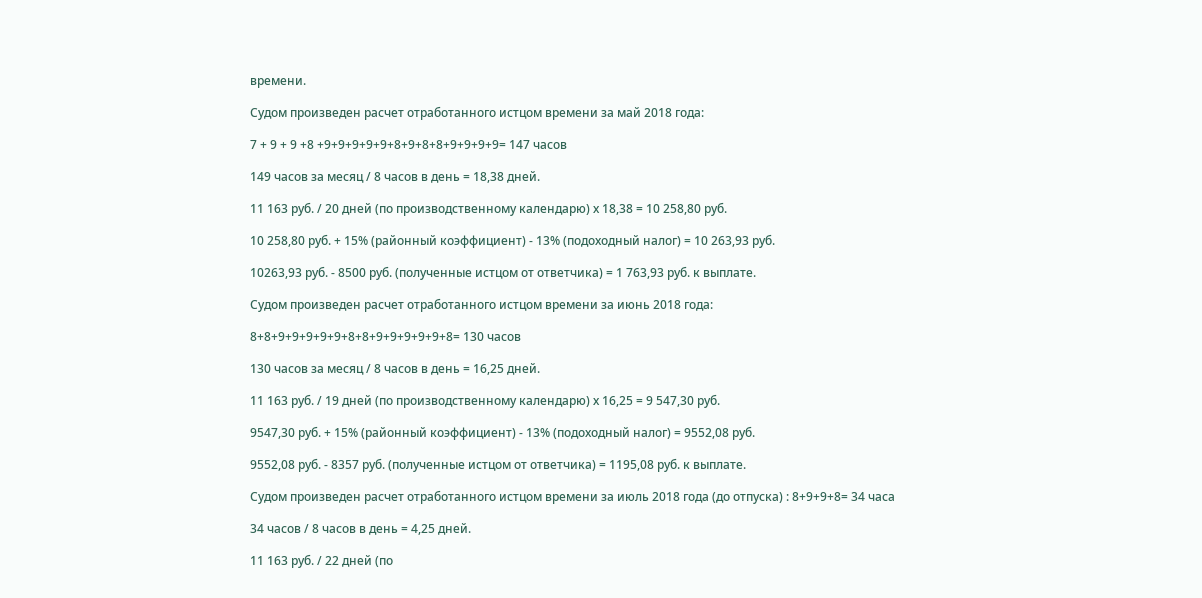времени.

Судом произведен расчет отработанного истцом времени за май 2018 года:

7 + 9 + 9 +8 +9+9+9+9+9+8+9+8+8+9+9+9+9= 147 часов

149 часов за месяц / 8 часов в день = 18,38 дней.

11 163 руб. / 20 дней (по производственному календарю) х 18,38 = 10 258,80 руб.

10 258,80 руб. + 15% (районный коэффициент) - 13% (подоходный налог) = 10 263,93 руб.

10263,93 руб. - 8500 руб. (полученные истцом от ответчика) = 1 763,93 руб. к выплате.

Судом произведен расчет отработанного истцом времени за июнь 2018 года:

8+8+9+9+9+9+9+8+8+9+9+9+9+9+8= 130 часов

130 часов за месяц / 8 часов в день = 16,25 дней.

11 163 руб. / 19 дней (по производственному календарю) х 16,25 = 9 547,30 руб.

9547,30 руб. + 15% (районный коэффициент) - 13% (подоходный налог) = 9552,08 руб.

9552,08 руб. - 8357 руб. (полученные истцом от ответчика) = 1195,08 руб. к выплате.

Судом произведен расчет отработанного истцом времени за июль 2018 года (до отпуска) : 8+9+9+8= 34 часа

34 часов / 8 часов в день = 4,25 дней.

11 163 руб. / 22 дней (по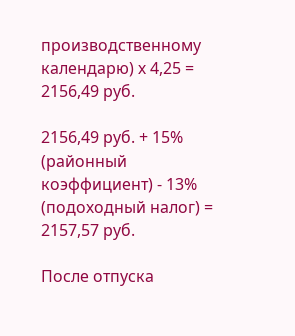производственному календарю) х 4,25 = 2156,49 руб.

2156,49 руб. + 15% (районный коэффициент) - 13% (подоходный налог) = 2157,57 руб.

После отпуска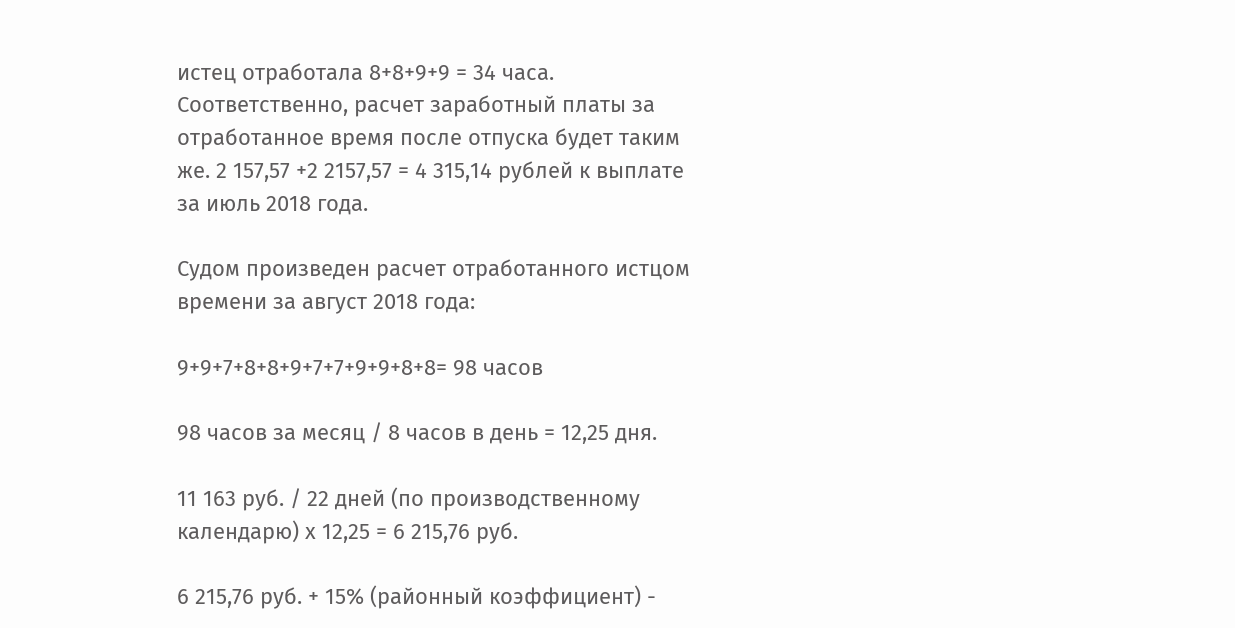истец отработала 8+8+9+9 = 34 часа. Соответственно, расчет заработный платы за отработанное время после отпуска будет таким же. 2 157,57 +2 2157,57 = 4 315,14 рублей к выплате за июль 2018 года.

Судом произведен расчет отработанного истцом времени за август 2018 года:

9+9+7+8+8+9+7+7+9+9+8+8= 98 часов

98 часов за месяц / 8 часов в день = 12,25 дня.

11 163 руб. / 22 дней (по производственному календарю) х 12,25 = 6 215,76 руб.

6 215,76 руб. + 15% (районный коэффициент) -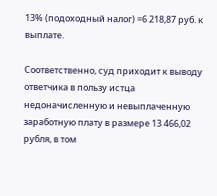13% (подоходный налог) =6 218,87 руб. к выплате.

Соответственно, суд приходит к выводу ответчика в пользу истца недоначисленную и невыплаченную заработную плату в размере 13 466,02 рубля, в том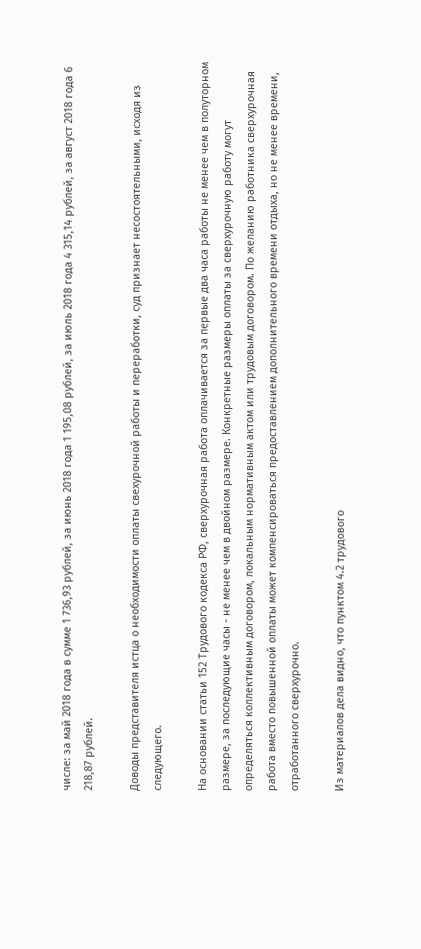числе: за май 2018 года в сумме 1 736,93 рублей, за июнь 2018 года 1 195,08 рублей, за июль 2018 года 4 315,14 рублей, за август 2018 года 6 218,87 рублей.

Доводы представителя истца о необходимости оплаты свехурочной работы и переработки, суд признает несостоятельными, исходя из следующего.

На основании статьи 152 Трудового кодекса РФ, сверхурочная работа оплачивается за первые два часа работы не менее чем в полуторном размере, за последующие часы - не менее чем в двойном размере. Конкретные размеры оплаты за сверхурочную работу могут определяться коллективным договором, локальным нормативным актом или трудовым договором. По желанию работника сверхурочная работа вместо повышенной оплаты может компенсироваться предоставлением дополнительного времени отдыха, но не менее времени, отработанного сверхурочно.

Из материалов дела видно, что пунктом 4.2 трудового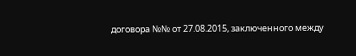договора №№ от 27.08.2015, заключенного между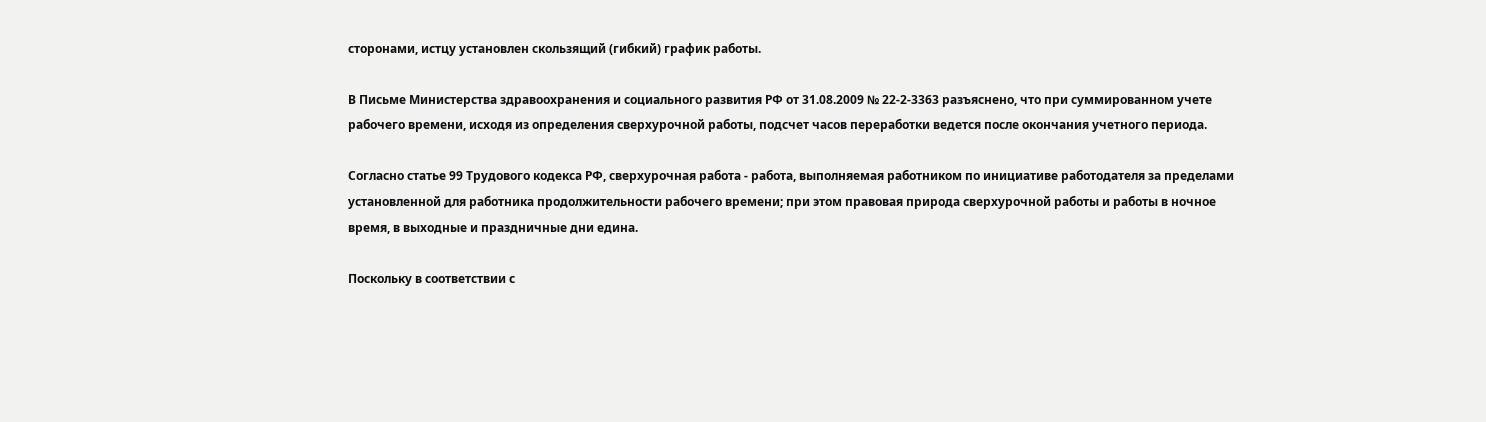сторонами, истцу установлен скользящий (гибкий) график работы.

В Письме Министерства здравоохранения и социального развития РФ от 31.08.2009 № 22-2-3363 разъяснено, что при суммированном учете рабочего времени, исходя из определения сверхурочной работы, подсчет часов переработки ведется после окончания учетного периода.

Согласно статье 99 Трудового кодекса РФ, сверхурочная работа - работа, выполняемая работником по инициативе работодателя за пределами установленной для работника продолжительности рабочего времени; при этом правовая природа сверхурочной работы и работы в ночное время, в выходные и праздничные дни едина.

Поскольку в соответствии с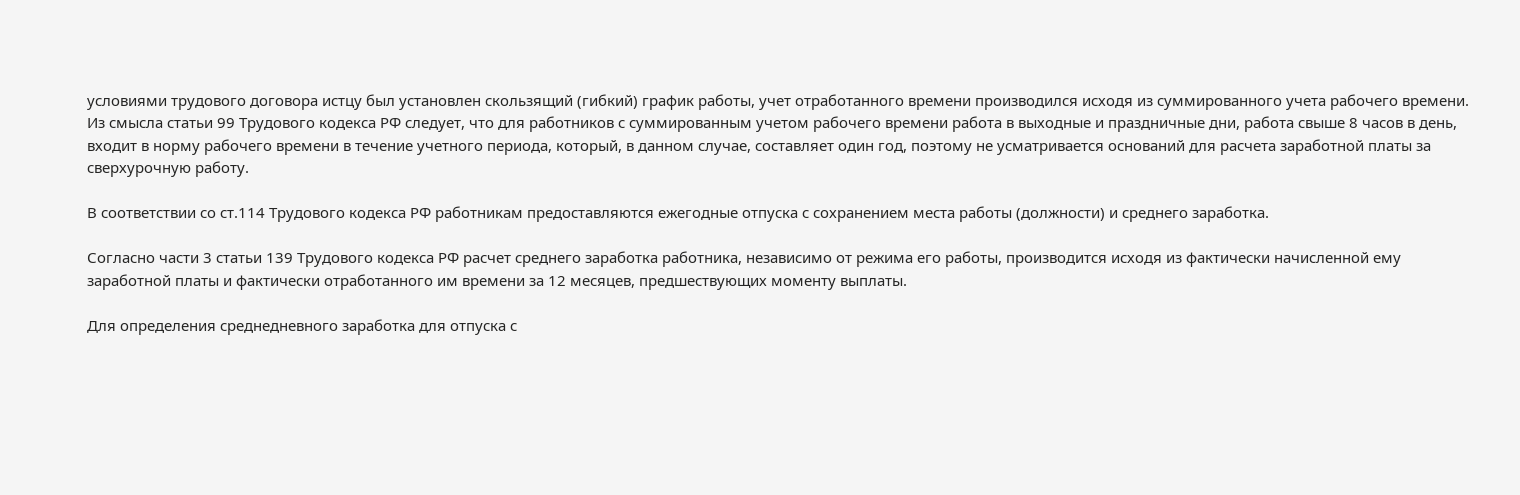условиями трудового договора истцу был установлен скользящий (гибкий) график работы, учет отработанного времени производился исходя из суммированного учета рабочего времени. Из смысла статьи 99 Трудового кодекса РФ следует, что для работников с суммированным учетом рабочего времени работа в выходные и праздничные дни, работа свыше 8 часов в день, входит в норму рабочего времени в течение учетного периода, который, в данном случае, составляет один год, поэтому не усматривается оснований для расчета заработной платы за сверхурочную работу.

В соответствии со ст.114 Трудового кодекса РФ работникам предоставляются ежегодные отпуска с сохранением места работы (должности) и среднего заработка.

Согласно части 3 статьи 139 Трудового кодекса РФ расчет среднего заработка работника, независимо от режима его работы, производится исходя из фактически начисленной ему заработной платы и фактически отработанного им времени за 12 месяцев, предшествующих моменту выплаты.

Для определения среднедневного заработка для отпуска с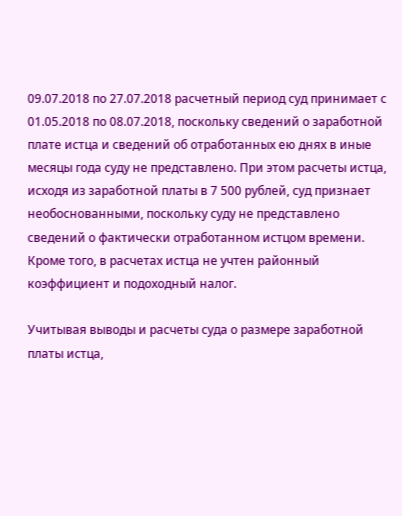09.07.2018 по 27.07.2018 расчетный период суд принимает с 01.05.2018 по 08.07.2018, поскольку сведений о заработной плате истца и сведений об отработанных ею днях в иные месяцы года суду не представлено. При этом расчеты истца, исходя из заработной платы в 7 500 рублей, суд признает необоснованными, поскольку суду не представлено сведений о фактически отработанном истцом времени. Кроме того, в расчетах истца не учтен районный коэффициент и подоходный налог.

Учитывая выводы и расчеты суда о размере заработной платы истца,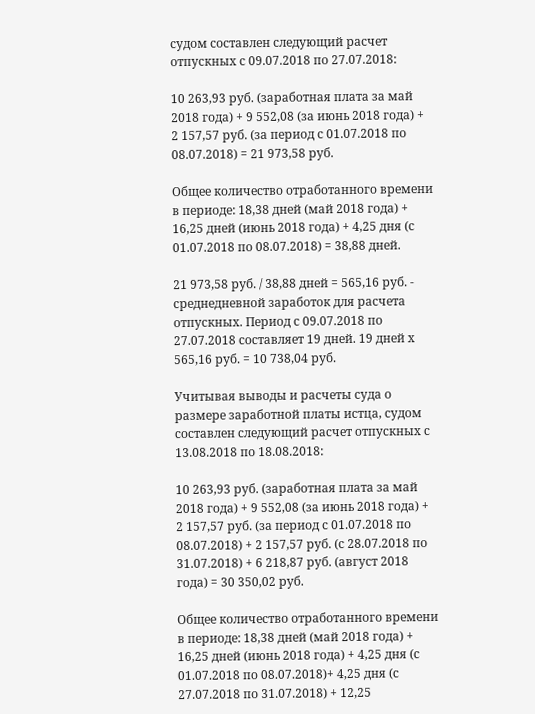судом составлен следующий расчет отпускных с 09.07.2018 по 27.07.2018:

10 263,93 руб. (заработная плата за май 2018 года) + 9 552,08 (за июнь 2018 года) + 2 157,57 руб. (за период с 01.07.2018 по 08.07.2018) = 21 973,58 руб.

Общее количество отработанного времени в периоде: 18,38 дней (май 2018 года) + 16,25 дней (июнь 2018 года) + 4,25 дня (с 01.07.2018 по 08.07.2018) = 38,88 дней.

21 973,58 руб. / 38,88 дней = 565,16 руб. - среднедневной заработок для расчета отпускных. Период с 09.07.2018 по 27.07.2018 составляет 19 дней. 19 дней х 565,16 руб. = 10 738,04 руб.

Учитывая выводы и расчеты суда о размере заработной платы истца, судом составлен следующий расчет отпускных с 13.08.2018 по 18.08.2018:

10 263,93 руб. (заработная плата за май 2018 года) + 9 552,08 (за июнь 2018 года) + 2 157,57 руб. (за период с 01.07.2018 по 08.07.2018) + 2 157,57 руб. (с 28.07.2018 по 31.07.2018) + 6 218,87 руб. (август 2018 года) = 30 350,02 руб.

Общее количество отработанного времени в периоде: 18,38 дней (май 2018 года) + 16,25 дней (июнь 2018 года) + 4,25 дня (с 01.07.2018 по 08.07.2018)+ 4,25 дня (с 27.07.2018 по 31.07.2018) + 12,25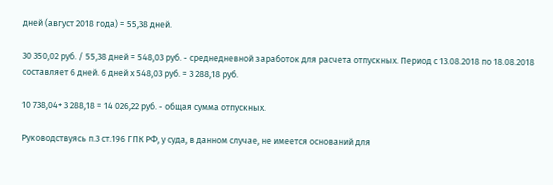дней (август 2018 года) = 55,38 дней.

30 350,02 руб. / 55,38 дней = 548,03 руб. - среднедневной заработок для расчета отпускных. Период с 13.08.2018 по 18.08.2018 составляет 6 дней. 6 дней х 548,03 руб. = 3 288,18 руб.

10 738,04+ 3 288,18 = 14 026,22 руб. - общая сумма отпускных.

Руководствуясь п.3 ст.196 ГПК РФ, у суда, в данном случае, не имеется оснований для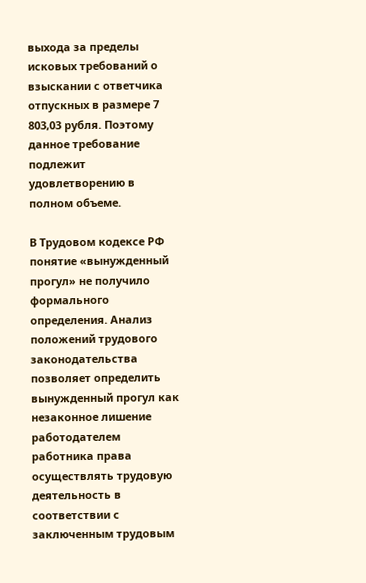выхода за пределы исковых требований о взыскании с ответчика отпускных в размере 7 803,03 рубля. Поэтому данное требование подлежит удовлетворению в полном объеме.

В Трудовом кодексе РФ понятие «вынужденный прогул» не получило формального определения. Анализ положений трудового законодательства позволяет определить вынужденный прогул как незаконное лишение работодателем работника права осуществлять трудовую деятельность в соответствии с заключенным трудовым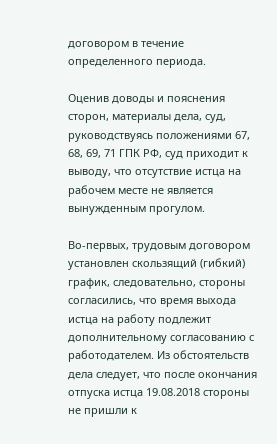договором в течение определенного периода.

Оценив доводы и пояснения сторон, материалы дела, суд, руководствуясь положениями 67, 68, 69, 71 ГПК РФ, суд приходит к выводу, что отсутствие истца на рабочем месте не является вынужденным прогулом.

Во-первых, трудовым договором установлен скользящий (гибкий) график, следовательно, стороны согласились, что время выхода истца на работу подлежит дополнительному согласованию с работодателем. Из обстоятельств дела следует, что после окончания отпуска истца 19.08.2018 стороны не пришли к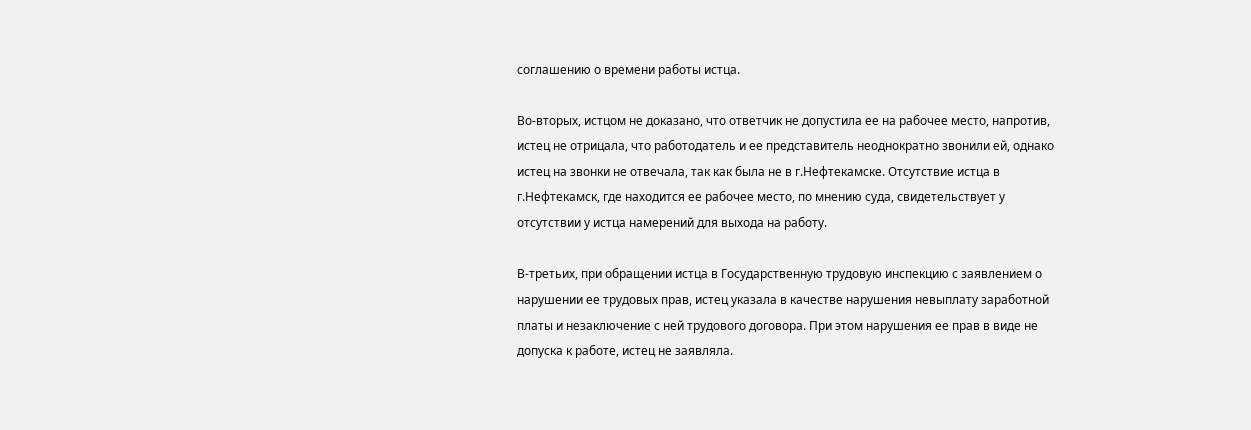соглашению о времени работы истца.

Во-вторых, истцом не доказано, что ответчик не допустила ее на рабочее место, напротив, истец не отрицала, что работодатель и ее представитель неоднократно звонили ей, однако истец на звонки не отвечала, так как была не в г.Нефтекамске. Отсутствие истца в г.Нефтекамск, где находится ее рабочее место, по мнению суда, свидетельствует у отсутствии у истца намерений для выхода на работу.

В-третьих, при обращении истца в Государственную трудовую инспекцию с заявлением о нарушении ее трудовых прав, истец указала в качестве нарушения невыплату заработной платы и незаключение с ней трудового договора. При этом нарушения ее прав в виде не допуска к работе, истец не заявляла.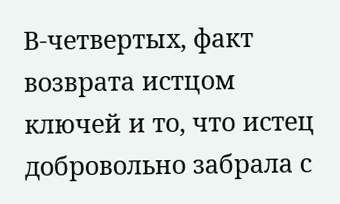В-четвертых, факт возврата истцом ключей и то, что истец добровольно забрала с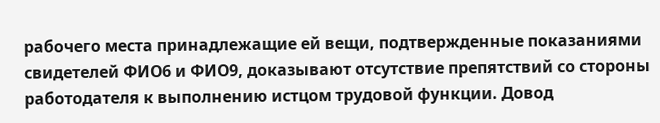рабочего места принадлежащие ей вещи, подтвержденные показаниями свидетелей ФИО6 и ФИО9, доказывают отсутствие препятствий со стороны работодателя к выполнению истцом трудовой функции. Довод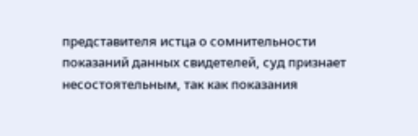представителя истца о сомнительности показаний данных свидетелей, суд признает несостоятельным, так как показания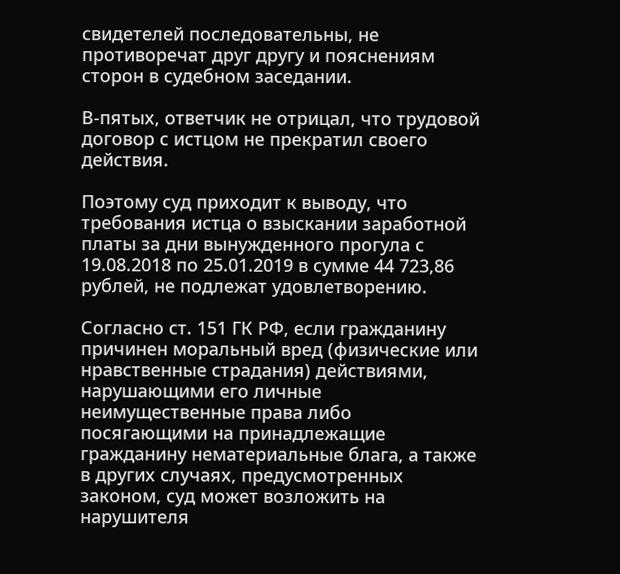свидетелей последовательны, не противоречат друг другу и пояснениям сторон в судебном заседании.

В-пятых, ответчик не отрицал, что трудовой договор с истцом не прекратил своего действия.

Поэтому суд приходит к выводу, что требования истца о взыскании заработной платы за дни вынужденного прогула с 19.08.2018 по 25.01.2019 в сумме 44 723,86 рублей, не подлежат удовлетворению.

Согласно ст. 151 ГК РФ, если гражданину причинен моральный вред (физические или нравственные страдания) действиями, нарушающими его личные неимущественные права либо посягающими на принадлежащие гражданину нематериальные блага, а также в других случаях, предусмотренных законом, суд может возложить на нарушителя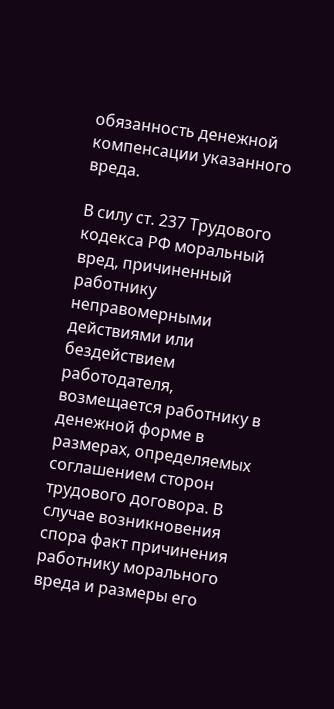обязанность денежной компенсации указанного вреда.

В силу ст. 237 Трудового кодекса РФ моральный вред, причиненный работнику неправомерными действиями или бездействием работодателя, возмещается работнику в денежной форме в размерах, определяемых соглашением сторон трудового договора. В случае возникновения спора факт причинения работнику морального вреда и размеры его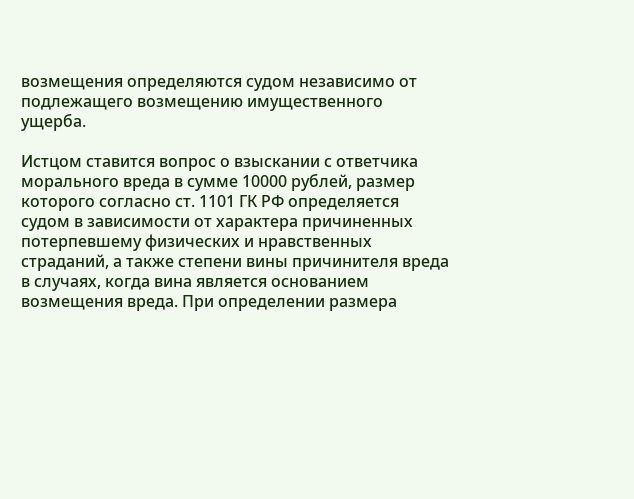возмещения определяются судом независимо от подлежащего возмещению имущественного ущерба.

Истцом ставится вопрос о взыскании с ответчика морального вреда в сумме 10000 рублей, размер которого согласно ст. 1101 ГК РФ определяется судом в зависимости от характера причиненных потерпевшему физических и нравственных страданий, а также степени вины причинителя вреда в случаях, когда вина является основанием возмещения вреда. При определении размера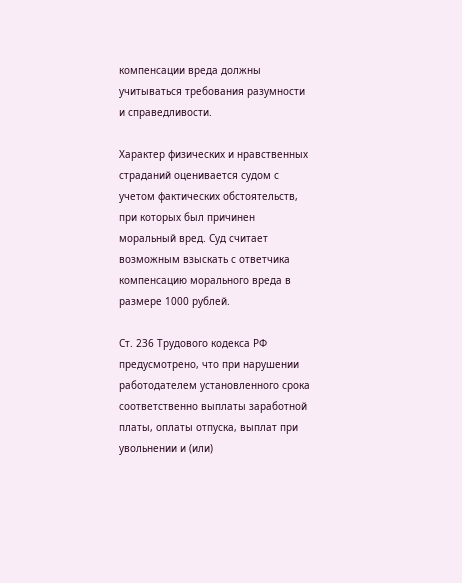компенсации вреда должны учитываться требования разумности и справедливости.

Характер физических и нравственных страданий оценивается судом с учетом фактических обстоятельств, при которых был причинен моральный вред. Суд считает возможным взыскать с ответчика компенсацию морального вреда в размере 1000 рублей.

Ст. 236 Трудового кодекса РФ предусмотрено, что при нарушении работодателем установленного срока соответственно выплаты заработной платы, оплаты отпуска, выплат при увольнении и (или)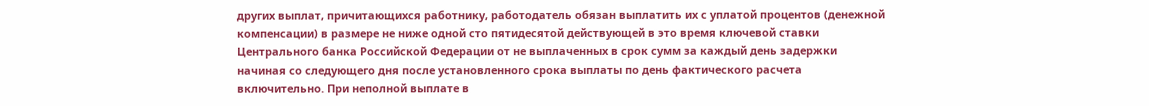других выплат, причитающихся работнику, работодатель обязан выплатить их с уплатой процентов (денежной компенсации) в размере не ниже одной сто пятидесятой действующей в это время ключевой ставки Центрального банка Российской Федерации от не выплаченных в срок сумм за каждый день задержки начиная со следующего дня после установленного срока выплаты по день фактического расчета включительно. При неполной выплате в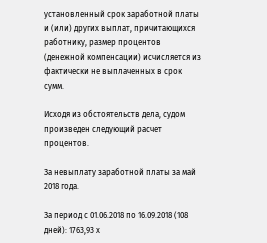установленный срок заработной платы и (или) других выплат, причитающихся работнику, размер процентов (денежной компенсации) исчисляется из фактически не выплаченных в срок сумм.

Исходя из обстоятельств дела, судом произведен следующий расчет процентов.

За невыплату заработной платы за май 2018 года.

За период с 01.06.2018 по 16.09.2018 (108 дней): 1763,93 х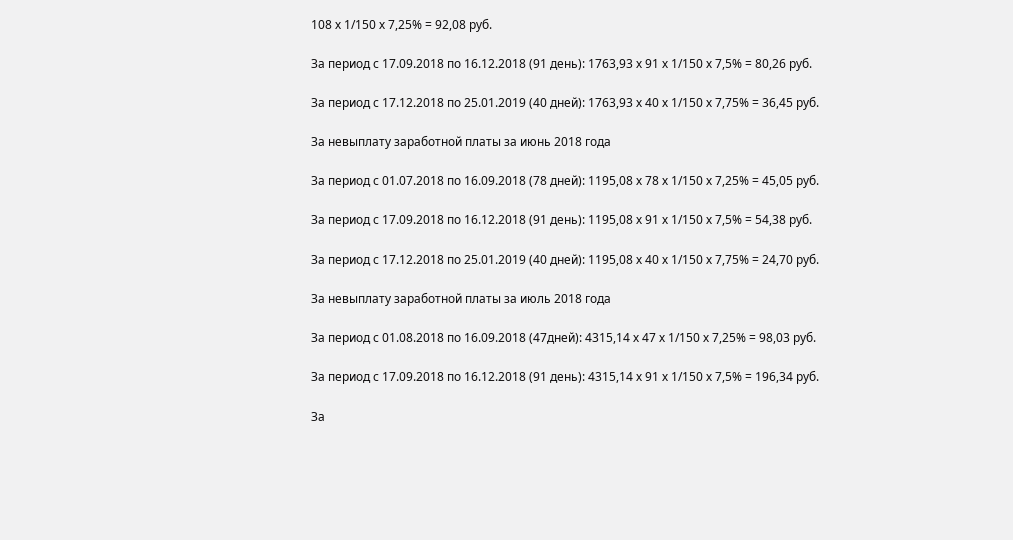108 х 1/150 х 7,25% = 92,08 руб.

За период с 17.09.2018 по 16.12.2018 (91 день): 1763,93 х 91 х 1/150 х 7,5% = 80,26 руб.

За период с 17.12.2018 по 25.01.2019 (40 дней): 1763,93 х 40 х 1/150 х 7,75% = 36,45 руб.

За невыплату заработной платы за июнь 2018 года

За период с 01.07.2018 по 16.09.2018 (78 дней): 1195,08 х 78 х 1/150 х 7,25% = 45,05 руб.

За период с 17.09.2018 по 16.12.2018 (91 день): 1195,08 х 91 х 1/150 х 7,5% = 54,38 руб.

За период с 17.12.2018 по 25.01.2019 (40 дней): 1195,08 х 40 х 1/150 х 7,75% = 24,70 руб.

За невыплату заработной платы за июль 2018 года

За период с 01.08.2018 по 16.09.2018 (47дней): 4315,14 х 47 х 1/150 х 7,25% = 98,03 руб.

За период с 17.09.2018 по 16.12.2018 (91 день): 4315,14 х 91 х 1/150 х 7,5% = 196,34 руб.

За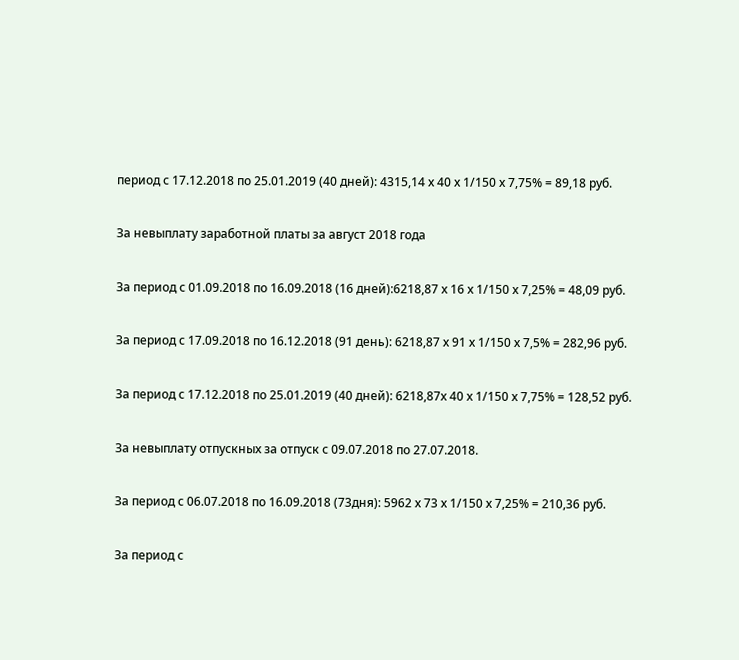период с 17.12.2018 по 25.01.2019 (40 дней): 4315,14 х 40 х 1/150 х 7,75% = 89,18 руб.

За невыплату заработной платы за август 2018 года

За период с 01.09.2018 по 16.09.2018 (16 дней):6218,87 х 16 х 1/150 х 7,25% = 48,09 руб.

За период с 17.09.2018 по 16.12.2018 (91 день): 6218,87 х 91 х 1/150 х 7,5% = 282,96 руб.

За период с 17.12.2018 по 25.01.2019 (40 дней): 6218,87х 40 х 1/150 х 7,75% = 128,52 руб.

За невыплату отпускных за отпуск с 09.07.2018 по 27.07.2018.

За период с 06.07.2018 по 16.09.2018 (73дня): 5962 х 73 х 1/150 х 7,25% = 210,36 руб.

За период с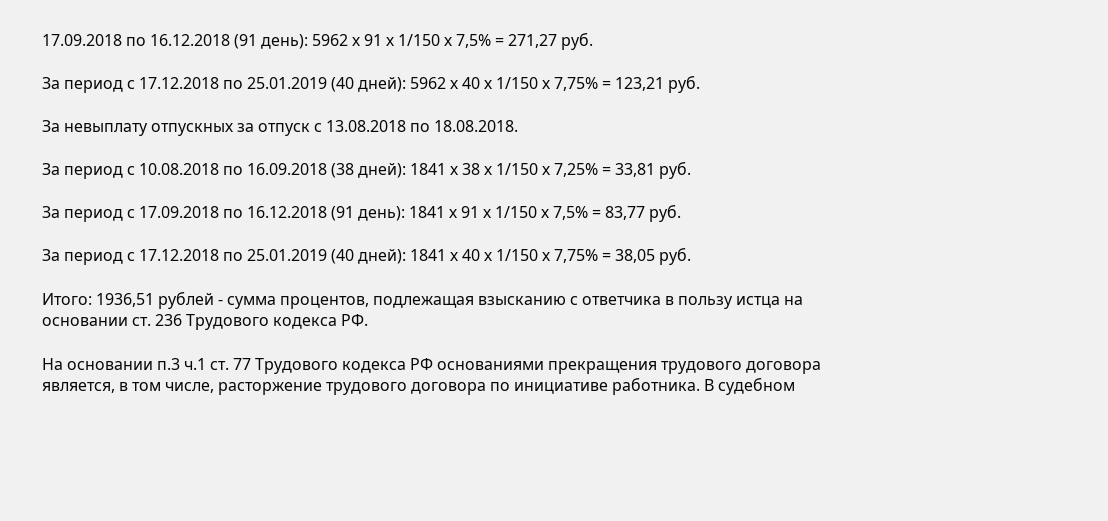17.09.2018 по 16.12.2018 (91 день): 5962 х 91 х 1/150 х 7,5% = 271,27 руб.

За период с 17.12.2018 по 25.01.2019 (40 дней): 5962 х 40 х 1/150 х 7,75% = 123,21 руб.

За невыплату отпускных за отпуск с 13.08.2018 по 18.08.2018.

За период с 10.08.2018 по 16.09.2018 (38 дней): 1841 х 38 х 1/150 х 7,25% = 33,81 руб.

За период с 17.09.2018 по 16.12.2018 (91 день): 1841 х 91 х 1/150 х 7,5% = 83,77 руб.

За период с 17.12.2018 по 25.01.2019 (40 дней): 1841 х 40 х 1/150 х 7,75% = 38,05 руб.

Итого: 1936,51 рублей - сумма процентов, подлежащая взысканию с ответчика в пользу истца на основании ст. 236 Трудового кодекса РФ.

На основании п.3 ч.1 ст. 77 Трудового кодекса РФ основаниями прекращения трудового договора является, в том числе, расторжение трудового договора по инициативе работника. В судебном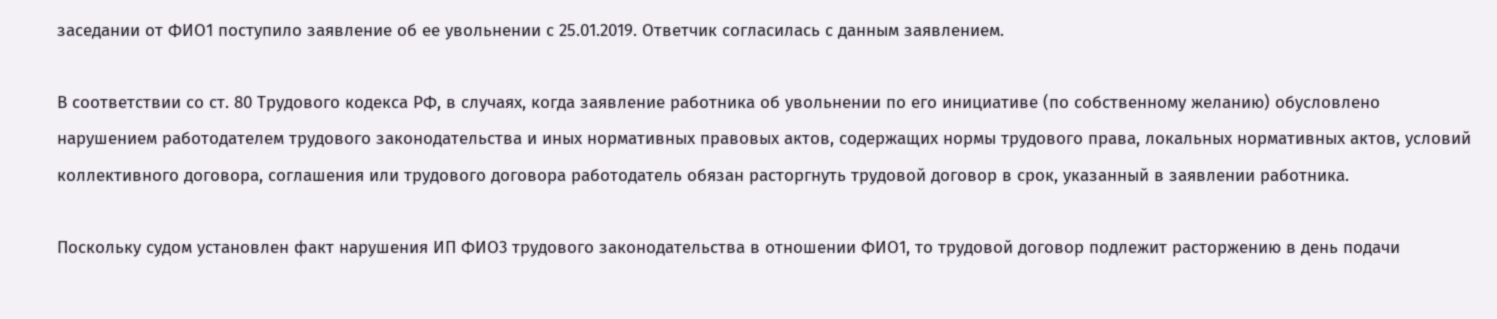заседании от ФИО1 поступило заявление об ее увольнении с 25.01.2019. Ответчик согласилась с данным заявлением.

В соответствии со ст. 80 Трудового кодекса РФ, в случаях, когда заявление работника об увольнении по его инициативе (по собственному желанию) обусловлено нарушением работодателем трудового законодательства и иных нормативных правовых актов, содержащих нормы трудового права, локальных нормативных актов, условий коллективного договора, соглашения или трудового договора работодатель обязан расторгнуть трудовой договор в срок, указанный в заявлении работника.

Поскольку судом установлен факт нарушения ИП ФИО3 трудового законодательства в отношении ФИО1, то трудовой договор подлежит расторжению в день подачи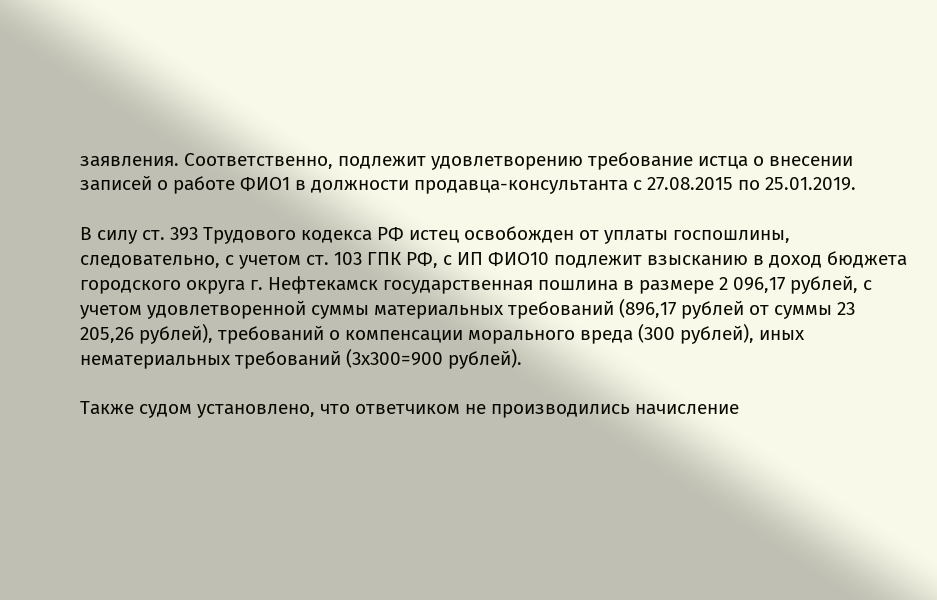заявления. Соответственно, подлежит удовлетворению требование истца о внесении записей о работе ФИО1 в должности продавца-консультанта с 27.08.2015 по 25.01.2019.

В силу ст. 393 Трудового кодекса РФ истец освобожден от уплаты госпошлины, следовательно, с учетом ст. 103 ГПК РФ, с ИП ФИО10 подлежит взысканию в доход бюджета городского округа г. Нефтекамск государственная пошлина в размере 2 096,17 рублей, с учетом удовлетворенной суммы материальных требований (896,17 рублей от суммы 23 205,26 рублей), требований о компенсации морального вреда (300 рублей), иных нематериальных требований (3х300=900 рублей).

Также судом установлено, что ответчиком не производились начисление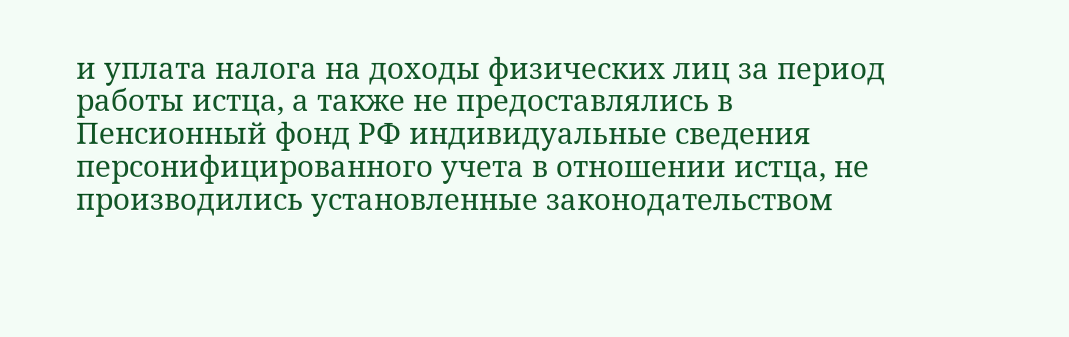и уплата налога на доходы физических лиц за период работы истца, а также не предоставлялись в Пенсионный фонд РФ индивидуальные сведения персонифицированного учета в отношении истца, не производились установленные законодательством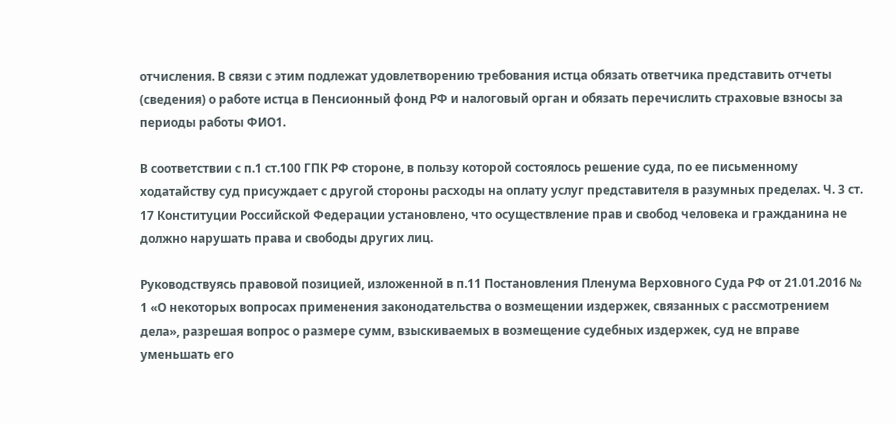отчисления. В связи с этим подлежат удовлетворению требования истца обязать ответчика представить отчеты (сведения) о работе истца в Пенсионный фонд РФ и налоговый орган и обязать перечислить страховые взносы за периоды работы ФИО1.

В соответствии с п.1 ст.100 ГПК РФ стороне, в пользу которой состоялось решение суда, по ее письменному ходатайству суд присуждает с другой стороны расходы на оплату услуг представителя в разумных пределах. Ч. 3 ст. 17 Конституции Российской Федерации установлено, что осуществление прав и свобод человека и гражданина не должно нарушать права и свободы других лиц.

Руководствуясь правовой позицией, изложенной в п.11 Постановления Пленума Верховного Суда РФ от 21.01.2016 № 1 «О некоторых вопросах применения законодательства о возмещении издержек, связанных с рассмотрением дела», разрешая вопрос о размере сумм, взыскиваемых в возмещение судебных издержек, суд не вправе уменьшать его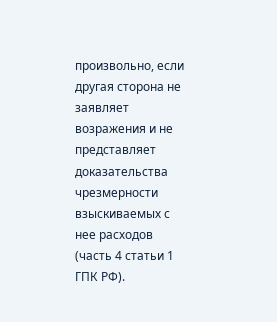произвольно, если другая сторона не заявляет возражения и не представляет доказательства чрезмерности взыскиваемых с нее расходов (часть 4 статьи 1 ГПК РФ).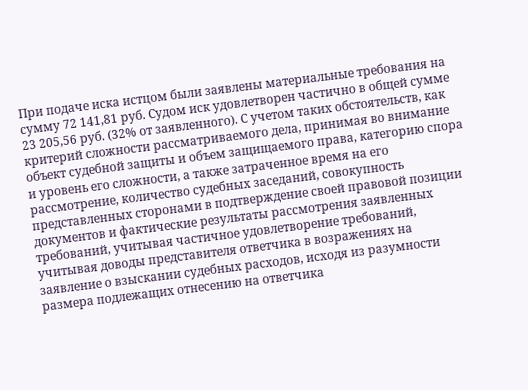При подаче иска истцом были заявлены материальные требования на сумму 72 141,81 руб. Судом иск удовлетворен частично в общей сумме 23 205,56 руб. (32% от заявленного). С учетом таких обстоятельств, как критерий сложности рассматриваемого дела, принимая во внимание объект судебной защиты и объем защищаемого права, категорию спора и уровень его сложности, а также затраченное время на его рассмотрение, количество судебных заседаний, совокупность представленных сторонами в подтверждение своей правовой позиции документов и фактические результаты рассмотрения заявленных требований, учитывая частичное удовлетворение требований, учитывая доводы представителя ответчика в возражениях на заявление о взыскании судебных расходов, исходя из разумности размера подлежащих отнесению на ответчика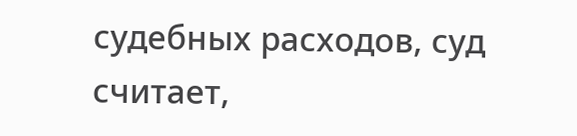судебных расходов, суд считает,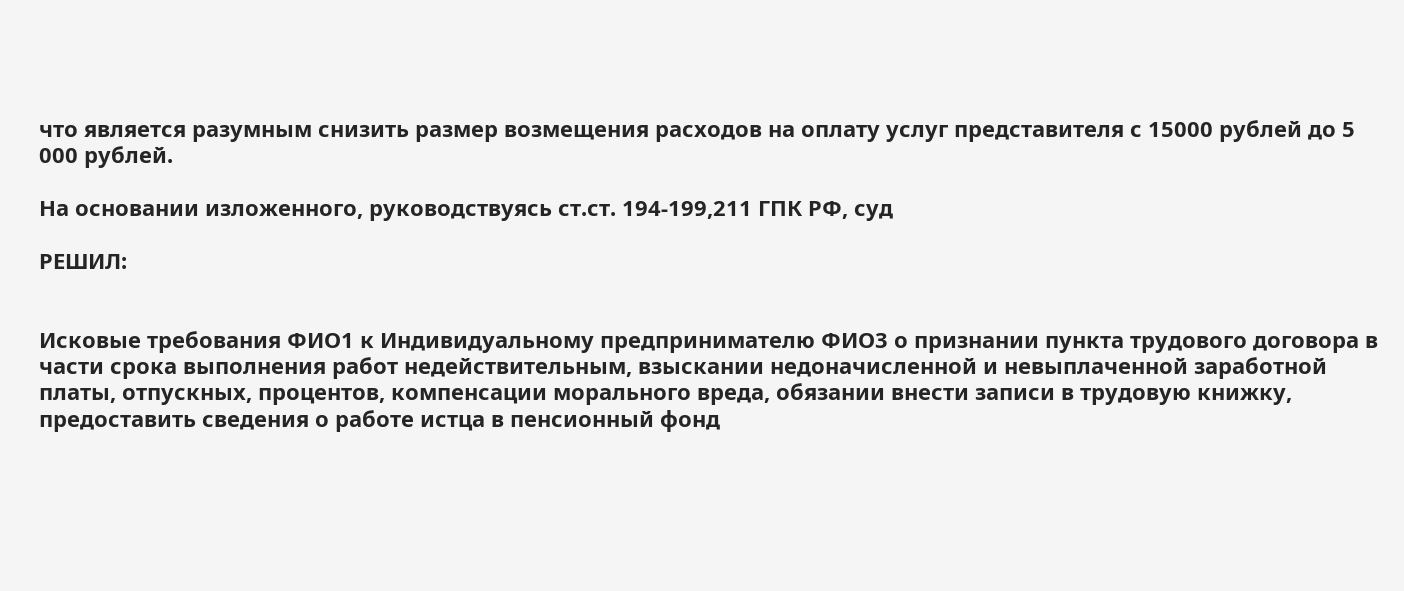что является разумным снизить размер возмещения расходов на оплату услуг представителя с 15000 рублей до 5 000 рублей.

На основании изложенного, руководствуясь ст.ст. 194-199,211 ГПК РФ, суд

РЕШИЛ:


Исковые требования ФИО1 к Индивидуальному предпринимателю ФИО3 о признании пункта трудового договора в части срока выполнения работ недействительным, взыскании недоначисленной и невыплаченной заработной платы, отпускных, процентов, компенсации морального вреда, обязании внести записи в трудовую книжку, предоставить сведения о работе истца в пенсионный фонд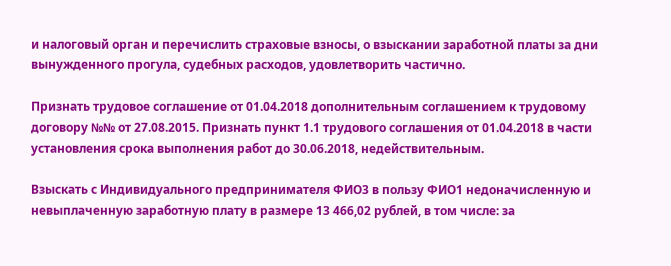и налоговый орган и перечислить страховые взносы, о взыскании заработной платы за дни вынужденного прогула, судебных расходов, удовлетворить частично.

Признать трудовое соглашение от 01.04.2018 дополнительным соглашением к трудовому договору №№ от 27.08.2015. Признать пункт 1.1 трудового соглашения от 01.04.2018 в части установления срока выполнения работ до 30.06.2018, недействительным.

Взыскать с Индивидуального предпринимателя ФИО3 в пользу ФИО1 недоначисленную и невыплаченную заработную плату в размере 13 466,02 рублей, в том числе: за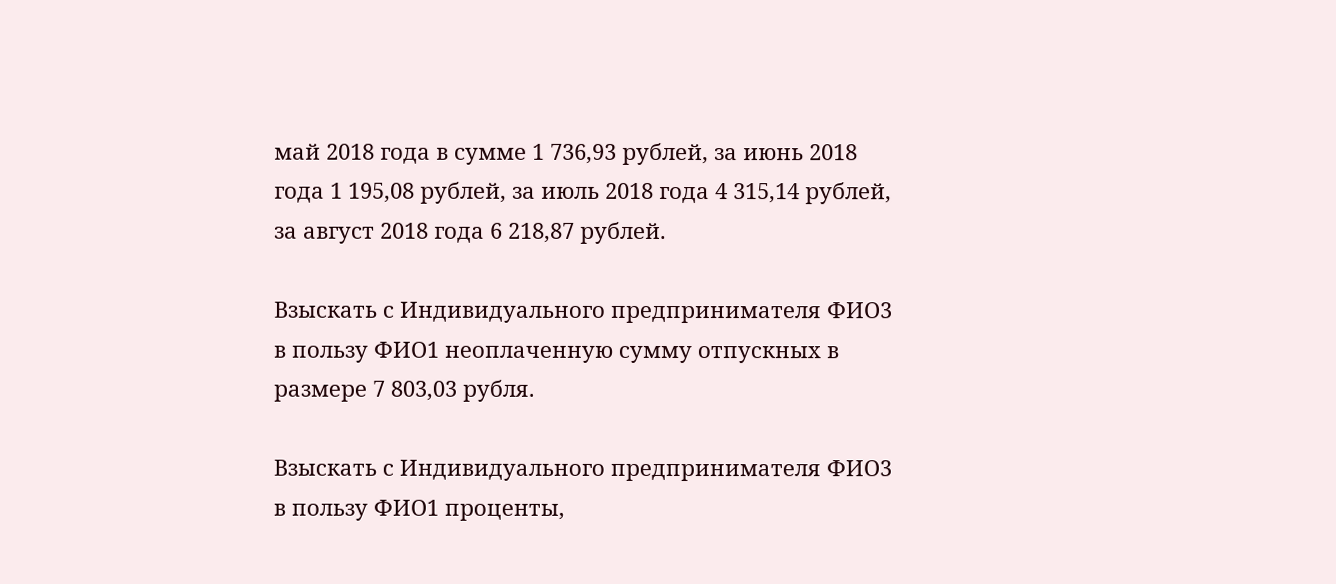май 2018 года в сумме 1 736,93 рублей, за июнь 2018 года 1 195,08 рублей, за июль 2018 года 4 315,14 рублей, за август 2018 года 6 218,87 рублей.

Взыскать с Индивидуального предпринимателя ФИО3 в пользу ФИО1 неоплаченную сумму отпускных в размере 7 803,03 рубля.

Взыскать с Индивидуального предпринимателя ФИО3 в пользу ФИО1 проценты,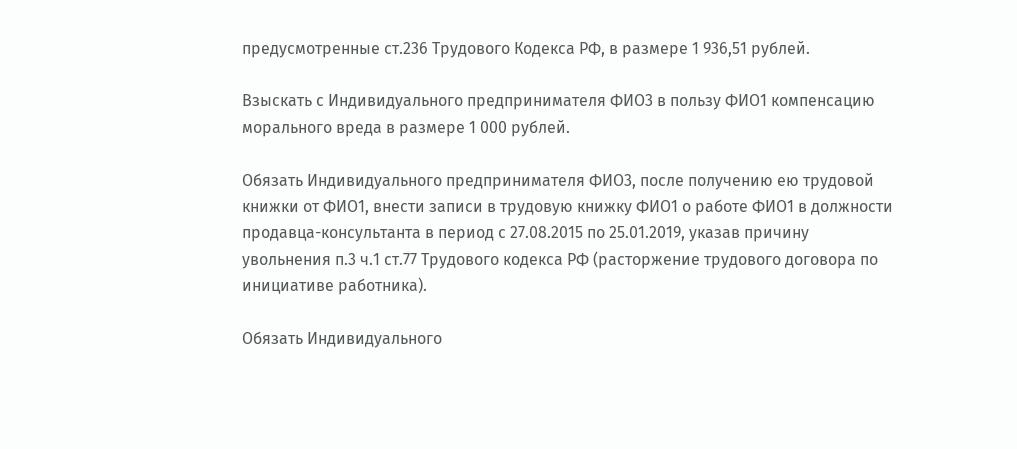предусмотренные ст.236 Трудового Кодекса РФ, в размере 1 936,51 рублей.

Взыскать с Индивидуального предпринимателя ФИО3 в пользу ФИО1 компенсацию морального вреда в размере 1 000 рублей.

Обязать Индивидуального предпринимателя ФИО3, после получению ею трудовой книжки от ФИО1, внести записи в трудовую книжку ФИО1 о работе ФИО1 в должности продавца-консультанта в период с 27.08.2015 по 25.01.2019, указав причину увольнения п.3 ч.1 ст.77 Трудового кодекса РФ (расторжение трудового договора по инициативе работника).

Обязать Индивидуального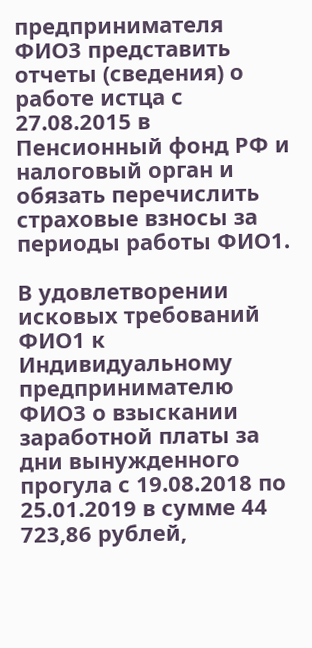предпринимателя ФИО3 представить отчеты (сведения) о работе истца с 27.08.2015 в Пенсионный фонд РФ и налоговый орган и обязать перечислить страховые взносы за периоды работы ФИО1.

В удовлетворении исковых требований ФИО1 к Индивидуальному предпринимателю ФИО3 о взыскании заработной платы за дни вынужденного прогула с 19.08.2018 по 25.01.2019 в сумме 44 723,86 рублей,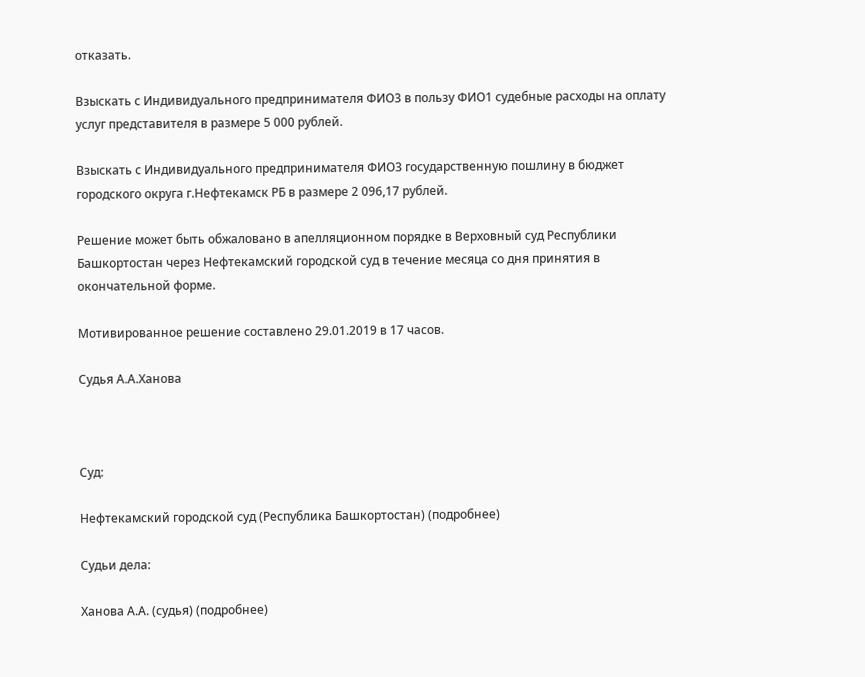отказать.

Взыскать с Индивидуального предпринимателя ФИО3 в пользу ФИО1 судебные расходы на оплату услуг представителя в размере 5 000 рублей.

Взыскать с Индивидуального предпринимателя ФИО3 государственную пошлину в бюджет городского округа г.Нефтекамск РБ в размере 2 096,17 рублей.

Решение может быть обжаловано в апелляционном порядке в Верховный суд Республики Башкортостан через Нефтекамский городской суд в течение месяца со дня принятия в окончательной форме.

Мотивированное решение составлено 29.01.2019 в 17 часов.

Судья А.А.Ханова



Суд:

Нефтекамский городской суд (Республика Башкортостан) (подробнее)

Судьи дела:

Ханова А.А. (судья) (подробнее)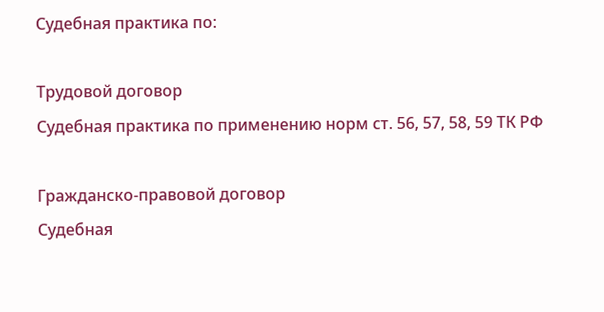Судебная практика по:

Трудовой договор
Судебная практика по применению норм ст. 56, 57, 58, 59 ТК РФ

Гражданско-правовой договор
Судебная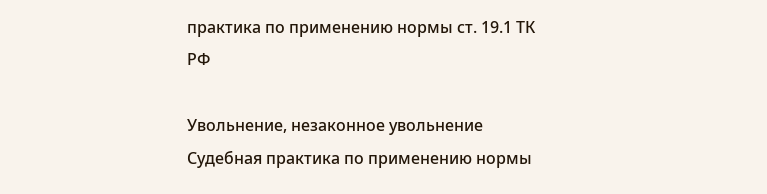практика по применению нормы ст. 19.1 ТК РФ

Увольнение, незаконное увольнение
Судебная практика по применению нормы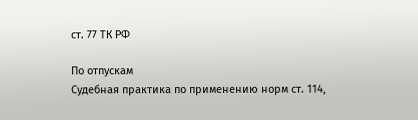ст. 77 ТК РФ

По отпускам
Судебная практика по применению норм ст. 114,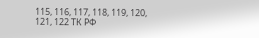115, 116, 117, 118, 119, 120, 121, 122 ТК РФ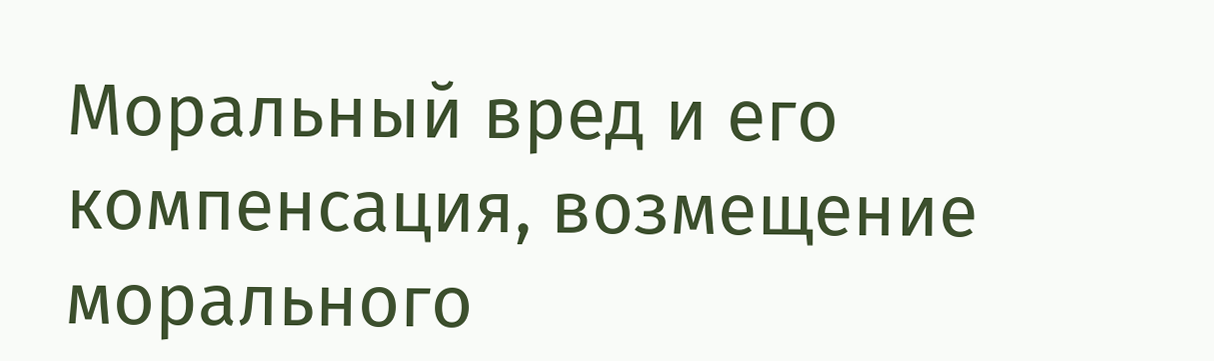Моральный вред и его компенсация, возмещение морального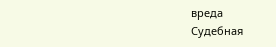вреда
Судебная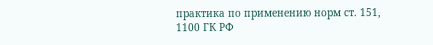практика по применению норм ст. 151, 1100 ГК РФ